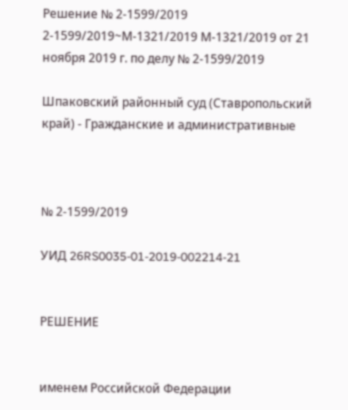Решение № 2-1599/2019 2-1599/2019~М-1321/2019 М-1321/2019 от 21 ноября 2019 г. по делу № 2-1599/2019

Шпаковский районный суд (Ставропольский край) - Гражданские и административные



№ 2-1599/2019

УИД 26RS0035-01-2019-002214-21


РЕШЕНИЕ


именем Российской Федерации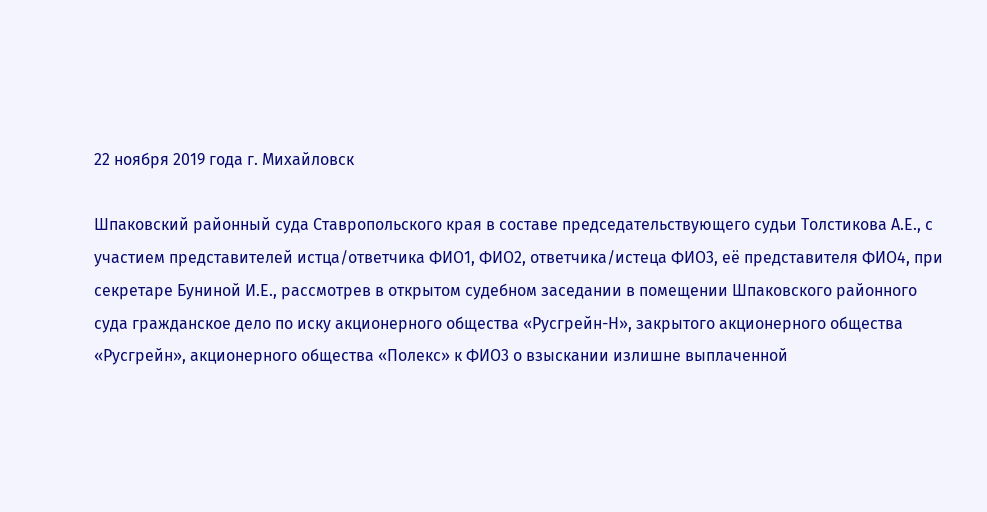22 ноября 2019 года г. Михайловск

Шпаковский районный суда Ставропольского края в составе председательствующего судьи Толстикова А.Е., с участием представителей истца/ответчика ФИО1, ФИО2, ответчика/истеца ФИО3, её представителя ФИО4, при секретаре Буниной И.Е., рассмотрев в открытом судебном заседании в помещении Шпаковского районного суда гражданское дело по иску акционерного общества «Русгрейн-Н», закрытого акционерного общества «Русгрейн», акционерного общества «Полекс» к ФИО3 о взыскании излишне выплаченной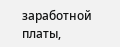заработной платы,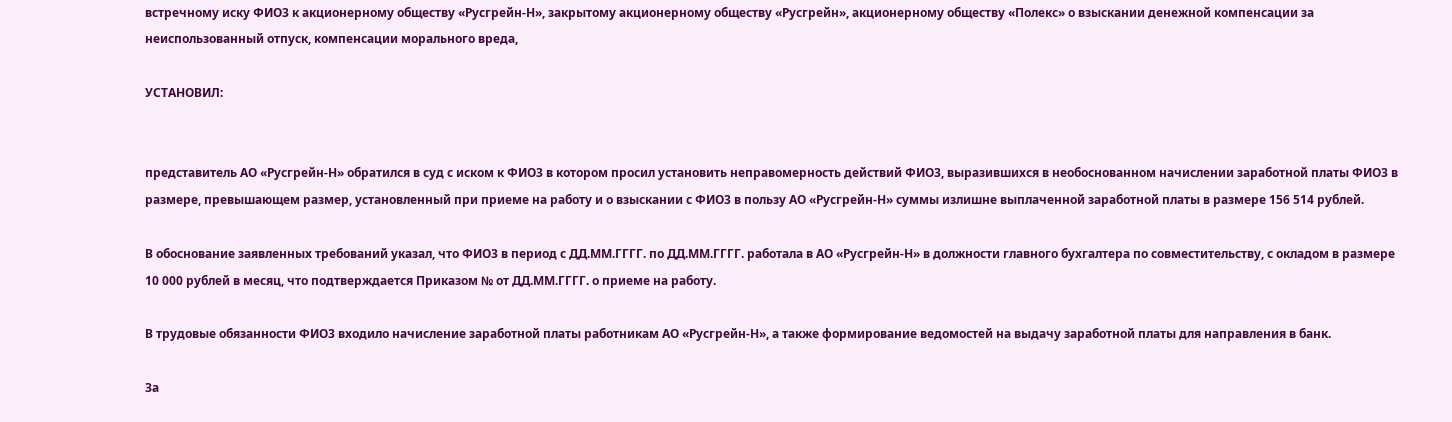встречному иску ФИО3 к акционерному обществу «Русгрейн-Н», закрытому акционерному обществу «Русгрейн», акционерному обществу «Полекс» о взыскании денежной компенсации за неиспользованный отпуск, компенсации морального вреда,

УСТАНОВИЛ:


представитель АО «Русгрейн-Н» обратился в суд с иском к ФИО3 в котором просил установить неправомерность действий ФИО3, выразившихся в необоснованном начислении заработной платы ФИО3 в размере, превышающем размер, установленный при приеме на работу и о взыскании с ФИО3 в пользу АО «Русгрейн-Н» суммы излишне выплаченной заработной платы в размере 156 514 рублей.

В обоснование заявленных требований указал, что ФИО3 в период с ДД.ММ.ГГГГ. по ДД.ММ.ГГГГ. работала в АО «Русгрейн-Н» в должности главного бухгалтера по совместительству, с окладом в размере 10 000 рублей в месяц, что подтверждается Приказом № от ДД.ММ.ГГГГ. о приеме на работу.

В трудовые обязанности ФИО3 входило начисление заработной платы работникам АО «Русгрейн-Н», а также формирование ведомостей на выдачу заработной платы для направления в банк.

За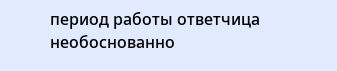период работы ответчица необоснованно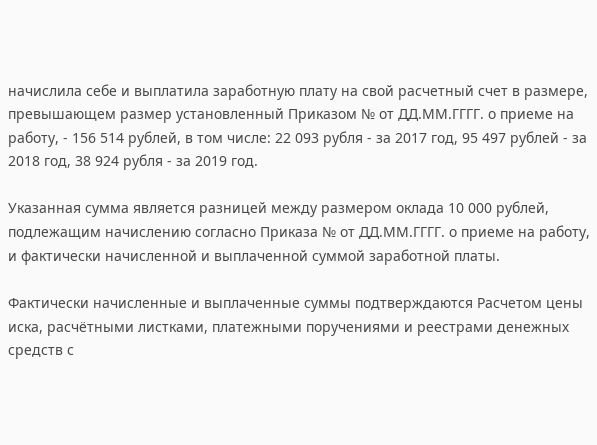начислила себе и выплатила заработную плату на свой расчетный счет в размере, превышающем размер установленный Приказом № от ДД.ММ.ГГГГ. о приеме на работу, - 156 514 рублей, в том числе: 22 093 рубля - за 2017 год, 95 497 рублей - за 2018 год, 38 924 рубля - за 2019 год.

Указанная сумма является разницей между размером оклада 10 000 рублей, подлежащим начислению согласно Приказа № от ДД.ММ.ГГГГ. о приеме на работу, и фактически начисленной и выплаченной суммой заработной платы.

Фактически начисленные и выплаченные суммы подтверждаются Расчетом цены иска, расчётными листками, платежными поручениями и реестрами денежных средств с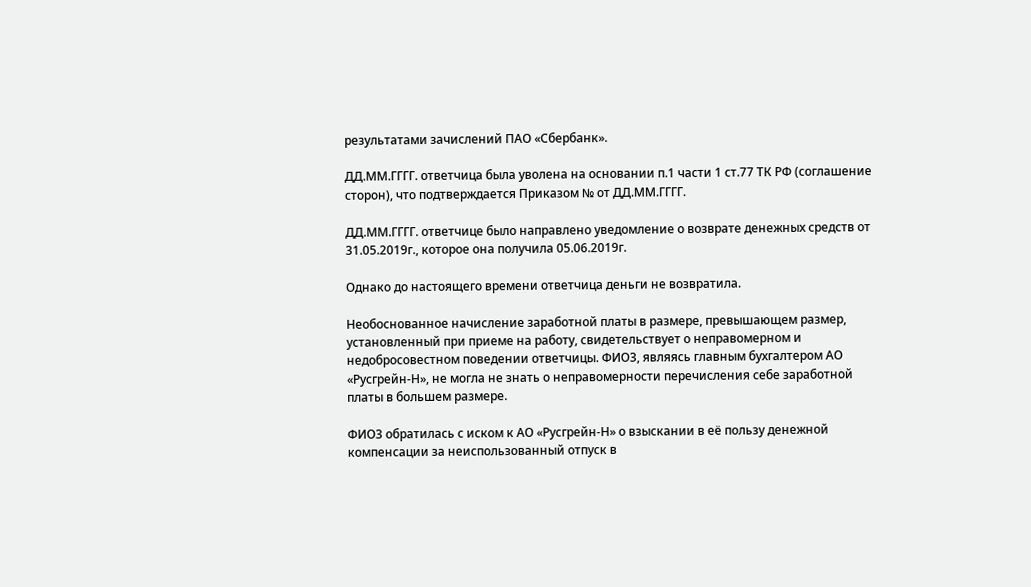результатами зачислений ПАО «Сбербанк».

ДД.ММ.ГГГГ. ответчица была уволена на основании п.1 части 1 ст.77 ТК РФ (соглашение сторон), что подтверждается Приказом № от ДД.ММ.ГГГГ.

ДД.ММ.ГГГГ. ответчице было направлено уведомление о возврате денежных средств от 31.05.2019г., которое она получила 05.06.2019г.

Однако до настоящего времени ответчица деньги не возвратила.

Необоснованное начисление заработной платы в размере, превышающем размер, установленный при приеме на работу, свидетельствует о неправомерном и недобросовестном поведении ответчицы. ФИО3, являясь главным бухгалтером АО «Русгрейн-Н», не могла не знать о неправомерности перечисления себе заработной платы в большем размере.

ФИО3 обратилась с иском к АО «Русгрейн-Н» о взыскании в её пользу денежной компенсации за неиспользованный отпуск в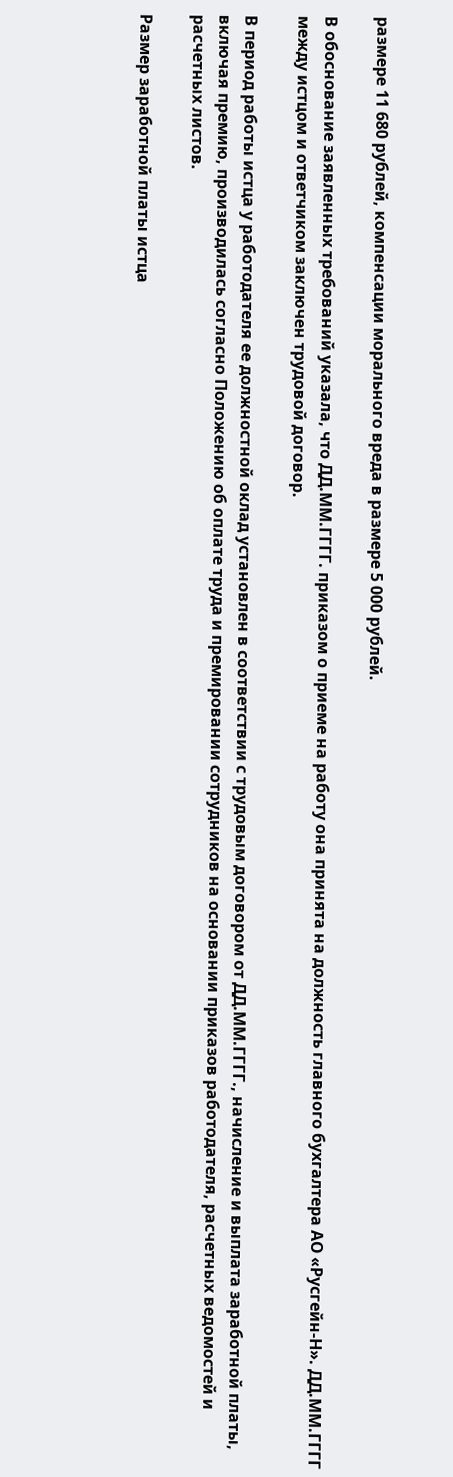размере 11 680 рублей, компенсации морального вреда в размере 5 000 рублей.

В обоснование заявленных требований указала, что ДД.ММ.ГГГГ. приказом о приеме на работу она принята на должность главного бухгалтера АО «Русгейн-Н». ДД.ММ.ГГГГ между истцом и ответчиком заключен трудовой договор.

В период работы истца у работодателя ее должностной оклад установлен в соответствии с трудовым договором от ДД.ММ.ГГГГ., начисление и выплата заработной платы, включая премию, производилась согласно Положению об оплате труда и премировании сотрудников на основании приказов работодателя, расчетных ведомостей и расчетных листов.

Размер заработной платы истца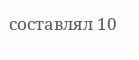составлял 10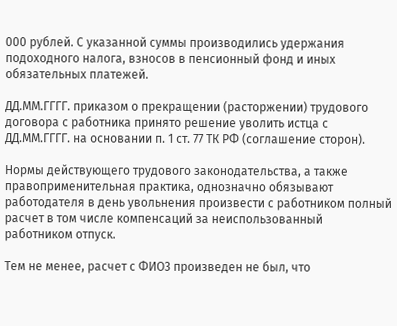000 рублей. С указанной суммы производились удержания подоходного налога, взносов в пенсионный фонд и иных обязательных платежей.

ДД.ММ.ГГГГ. приказом о прекращении (расторжении) трудового договора с работника принято решение уволить истца с ДД.ММ.ГГГГ. на основании п. 1 ст. 77 ТК РФ (соглашение сторон).

Нормы действующего трудового законодательства, а также правоприменительная практика, однозначно обязывают работодателя в день увольнения произвести с работником полный расчет в том числе компенсаций за неиспользованный работником отпуск.

Тем не менее, расчет с ФИО3 произведен не был, что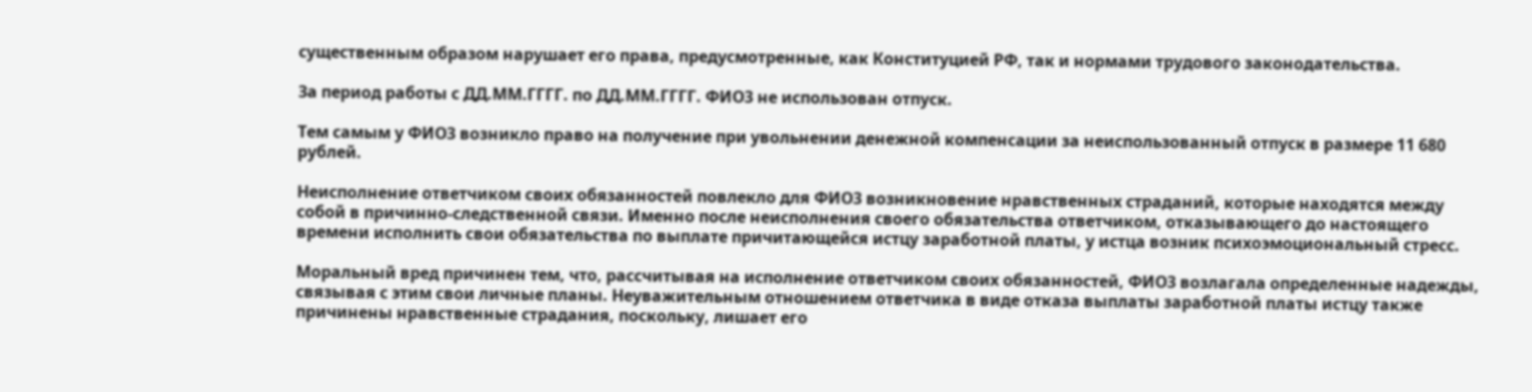существенным образом нарушает его права, предусмотренные, как Конституцией РФ, так и нормами трудового законодательства.

За период работы с ДД.ММ.ГГГГ. по ДД.ММ.ГГГГ. ФИО3 не использован отпуск.

Тем самым у ФИО3 возникло право на получение при увольнении денежной компенсации за неиспользованный отпуск в размере 11 680 рублей.

Неисполнение ответчиком своих обязанностей повлекло для ФИО3 возникновение нравственных страданий, которые находятся между собой в причинно-следственной связи. Именно после неисполнения своего обязательства ответчиком, отказывающего до настоящего времени исполнить свои обязательства по выплате причитающейся истцу заработной платы, у истца возник психоэмоциональный стресс.

Моральный вред причинен тем, что, рассчитывая на исполнение ответчиком своих обязанностей, ФИО3 возлагала определенные надежды, связывая с этим свои личные планы. Неуважительным отношением ответчика в виде отказа выплаты заработной платы истцу также причинены нравственные страдания, поскольку, лишает его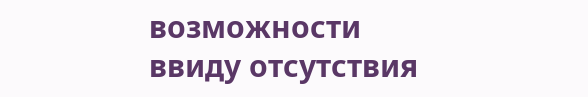возможности ввиду отсутствия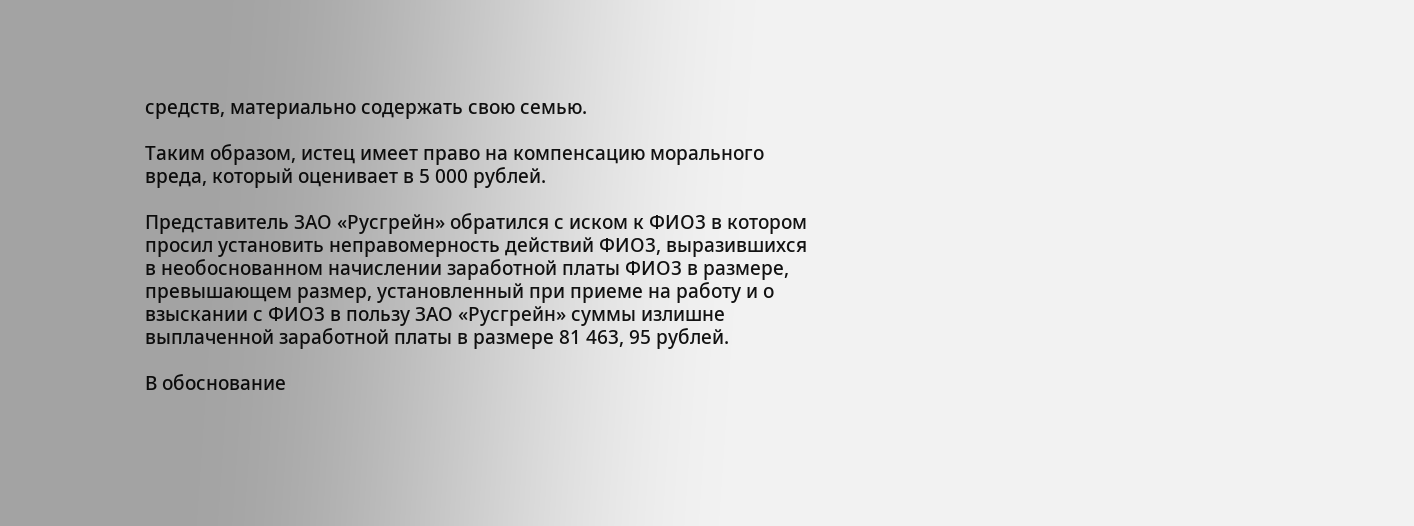средств, материально содержать свою семью.

Таким образом, истец имеет право на компенсацию морального вреда, который оценивает в 5 000 рублей.

Представитель ЗАО «Русгрейн» обратился с иском к ФИО3 в котором просил установить неправомерность действий ФИО3, выразившихся в необоснованном начислении заработной платы ФИО3 в размере, превышающем размер, установленный при приеме на работу и о взыскании с ФИО3 в пользу ЗАО «Русгрейн» суммы излишне выплаченной заработной платы в размере 81 463, 95 рублей.

В обоснование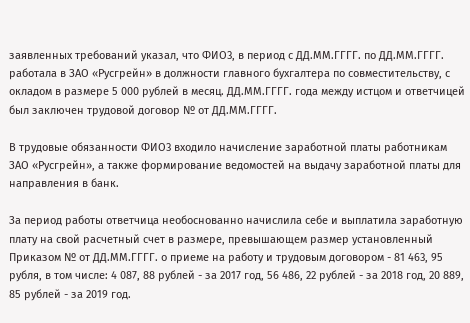заявленных требований указал, что ФИО3, в период с ДД.ММ.ГГГГ. по ДД.ММ.ГГГГ. работала в ЗАО «Русгрейн» в должности главного бухгалтера по совместительству, с окладом в размере 5 000 рублей в месяц. ДД.ММ.ГГГГ. года между истцом и ответчицей был заключен трудовой договор № от ДД.ММ.ГГГГ.

В трудовые обязанности ФИО3 входило начисление заработной платы работникам ЗАО «Русгрейн», а также формирование ведомостей на выдачу заработной платы для направления в банк.

За период работы ответчица необоснованно начислила себе и выплатила заработную плату на свой расчетный счет в размере, превышающем размер установленный Приказом № от ДД.ММ.ГГГГ. о приеме на работу и трудовым договором - 81 463, 95 рубля, в том числе: 4 087, 88 рублей - за 2017 год, 56 486, 22 рублей - за 2018 год, 20 889, 85 рублей - за 2019 год.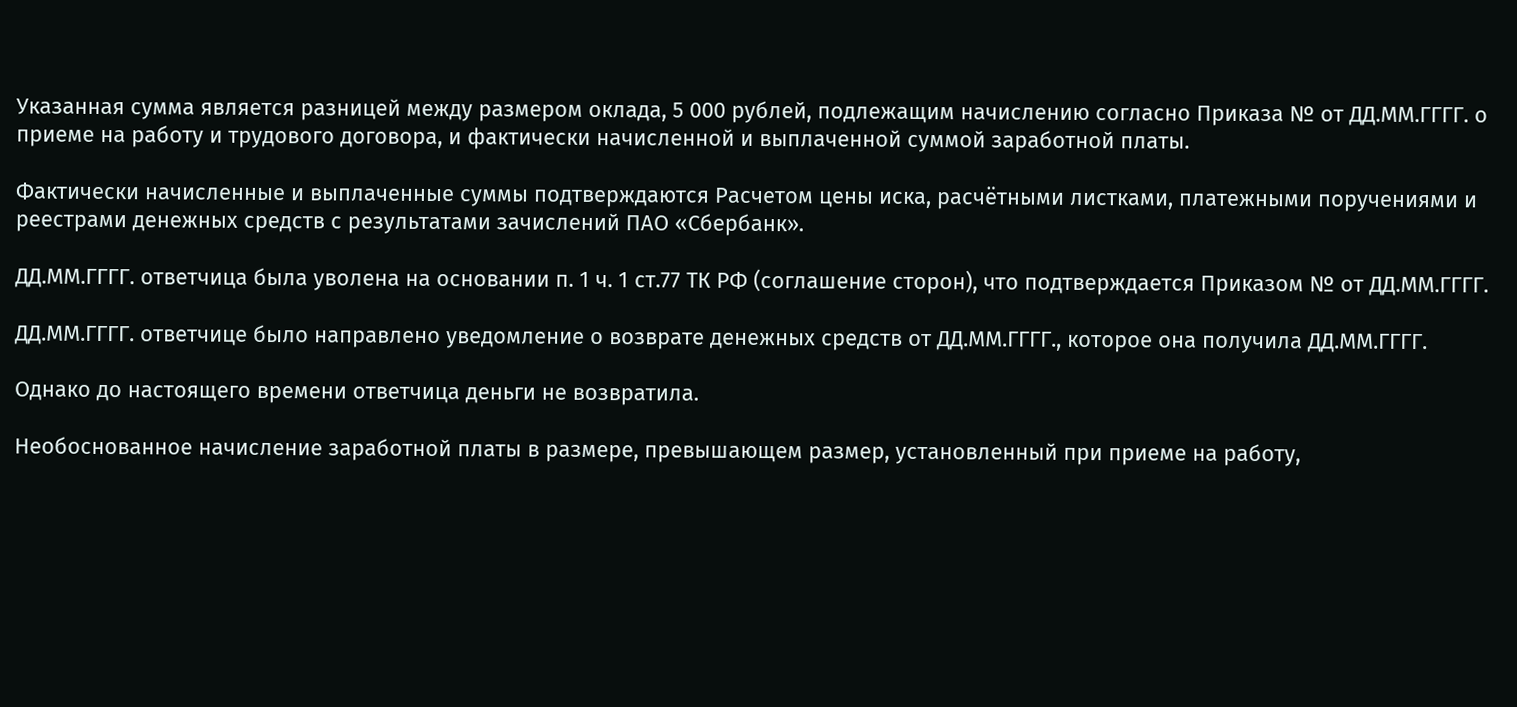Указанная сумма является разницей между размером оклада, 5 000 рублей, подлежащим начислению согласно Приказа № от ДД.ММ.ГГГГ. о приеме на работу и трудового договора, и фактически начисленной и выплаченной суммой заработной платы.

Фактически начисленные и выплаченные суммы подтверждаются Расчетом цены иска, расчётными листками, платежными поручениями и реестрами денежных средств с результатами зачислений ПАО «Сбербанк».

ДД.ММ.ГГГГ. ответчица была уволена на основании п. 1 ч. 1 ст.77 ТК РФ (соглашение сторон), что подтверждается Приказом № от ДД.ММ.ГГГГ.

ДД.ММ.ГГГГ. ответчице было направлено уведомление о возврате денежных средств от ДД.ММ.ГГГГ., которое она получила ДД.ММ.ГГГГ.

Однако до настоящего времени ответчица деньги не возвратила.

Необоснованное начисление заработной платы в размере, превышающем размер, установленный при приеме на работу,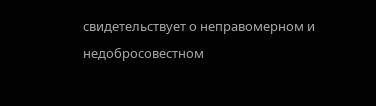свидетельствует о неправомерном и недобросовестном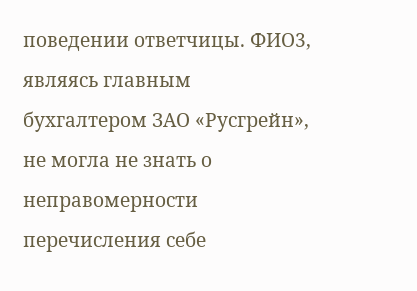поведении ответчицы. ФИО3, являясь главным бухгалтером ЗАО «Русгрейн», не могла не знать о неправомерности перечисления себе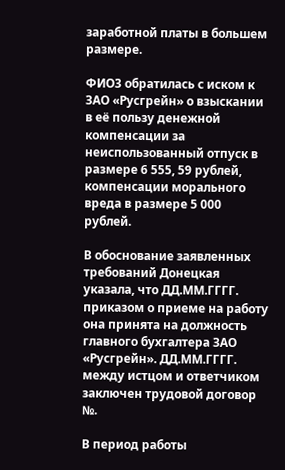заработной платы в большем размере.

ФИО3 обратилась с иском к ЗАО «Русгрейн» о взыскании в её пользу денежной компенсации за неиспользованный отпуск в размере 6 555, 59 рублей, компенсации морального вреда в размере 5 000 рублей.

В обоснование заявленных требований Донецкая указала, что ДД.ММ.ГГГГ. приказом о приеме на работу она принята на должность главного бухгалтера ЗАО «Русгрейн». ДД.ММ.ГГГГ. между истцом и ответчиком заключен трудовой договор №.

В период работы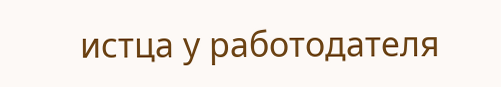истца у работодателя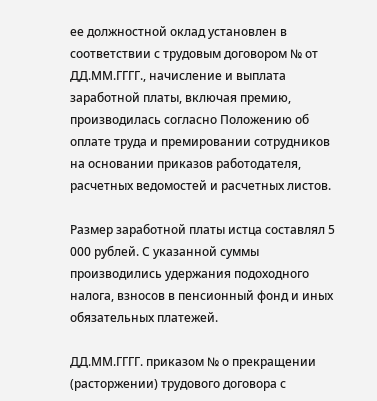ее должностной оклад установлен в соответствии с трудовым договором № от ДД.ММ.ГГГГ., начисление и выплата заработной платы, включая премию, производилась согласно Положению об оплате труда и премировании сотрудников на основании приказов работодателя, расчетных ведомостей и расчетных листов.

Размер заработной платы истца составлял 5 000 рублей. С указанной суммы производились удержания подоходного налога, взносов в пенсионный фонд и иных обязательных платежей.

ДД.ММ.ГГГГ. приказом № о прекращении (расторжении) трудового договора с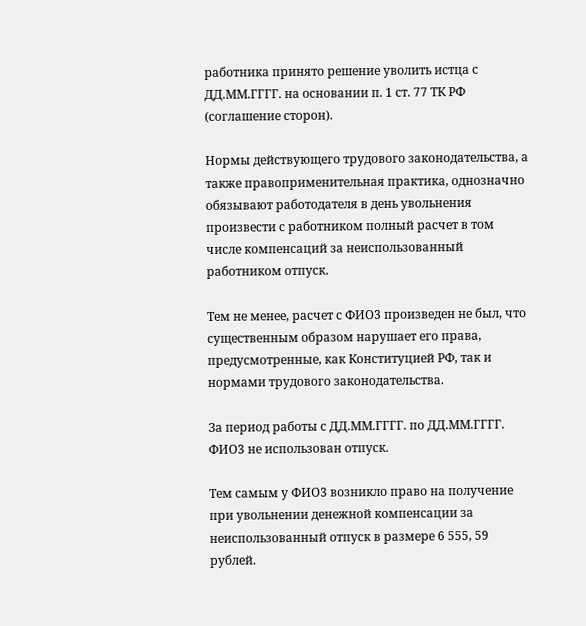работника принято решение уволить истца с ДД.ММ.ГГГГ. на основании п. 1 ст. 77 ТК РФ (соглашение сторон).

Нормы действующего трудового законодательства, а также правоприменительная практика, однозначно обязывают работодателя в день увольнения произвести с работником полный расчет в том числе компенсаций за неиспользованный работником отпуск.

Тем не менее, расчет с ФИО3 произведен не был, что существенным образом нарушает его права, предусмотренные, как Конституцией РФ, так и нормами трудового законодательства.

За период работы с ДД.ММ.ГГГГ. по ДД.ММ.ГГГГ. ФИО3 не использован отпуск.

Тем самым у ФИО3 возникло право на получение при увольнении денежной компенсации за неиспользованный отпуск в размере 6 555, 59 рублей.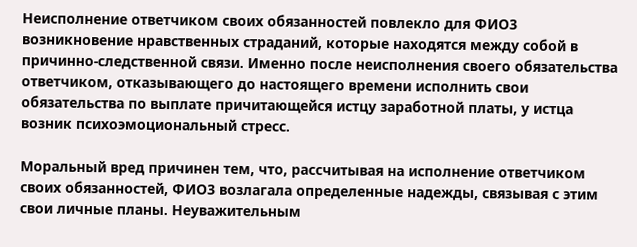Неисполнение ответчиком своих обязанностей повлекло для ФИО3 возникновение нравственных страданий, которые находятся между собой в причинно-следственной связи. Именно после неисполнения своего обязательства ответчиком, отказывающего до настоящего времени исполнить свои обязательства по выплате причитающейся истцу заработной платы, у истца возник психоэмоциональный стресс.

Моральный вред причинен тем, что, рассчитывая на исполнение ответчиком своих обязанностей, ФИО3 возлагала определенные надежды, связывая с этим свои личные планы. Неуважительным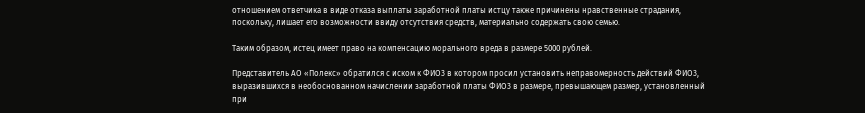отношением ответчика в виде отказа выплаты заработной платы истцу также причинены нравственные страдания, поскольку, лишает его возможности ввиду отсутствия средств, материально содержать свою семью.

Таким образом, истец имеет право на компенсацию морального вреда в размере 5000 рублей.

Представитель АО «Полекс» обратился с иском к ФИО3 в котором просил установить неправомерность действий ФИО3, выразившихся в необоснованном начислении заработной платы ФИО3 в размере, превышающем размер, установленный при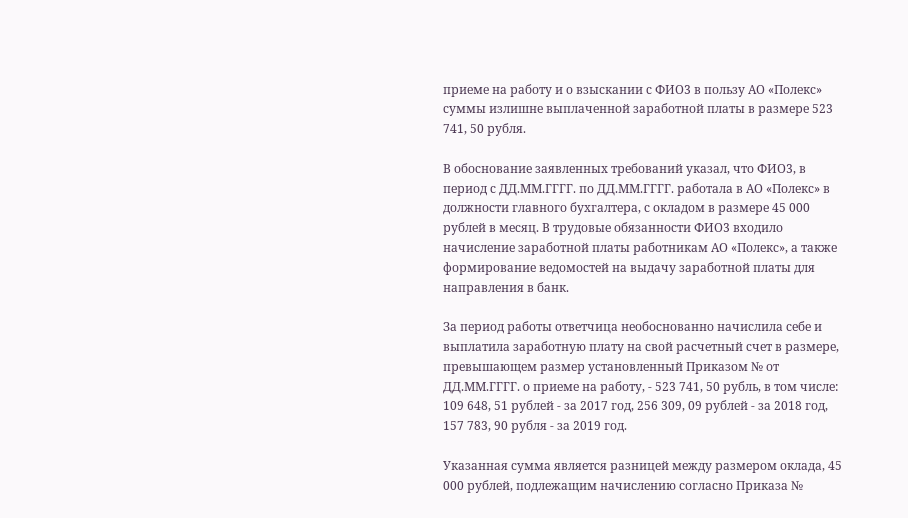приеме на работу и о взыскании с ФИО3 в пользу АО «Полекс» суммы излишне выплаченной заработной платы в размере 523 741, 50 рубля.

В обоснование заявленных требований указал, что ФИО3, в период с ДД.ММ.ГГГГ. по ДД.ММ.ГГГГ. работала в АО «Полекс» в должности главного бухгалтера, с окладом в размере 45 000 рублей в месяц. В трудовые обязанности ФИО3 входило начисление заработной платы работникам АО «Полекс», а также формирование ведомостей на выдачу заработной платы для направления в банк.

За период работы ответчица необоснованно начислила себе и выплатила заработную плату на свой расчетный счет в размере, превышающем размер установленный Приказом № от ДД.ММ.ГГГГ. о приеме на работу, - 523 741, 50 рубль, в том числе: 109 648, 51 рублей - за 2017 год, 256 309, 09 рублей - за 2018 год, 157 783, 90 рубля - за 2019 год.

Указанная сумма является разницей между размером оклада, 45 000 рублей, подлежащим начислению согласно Приказа №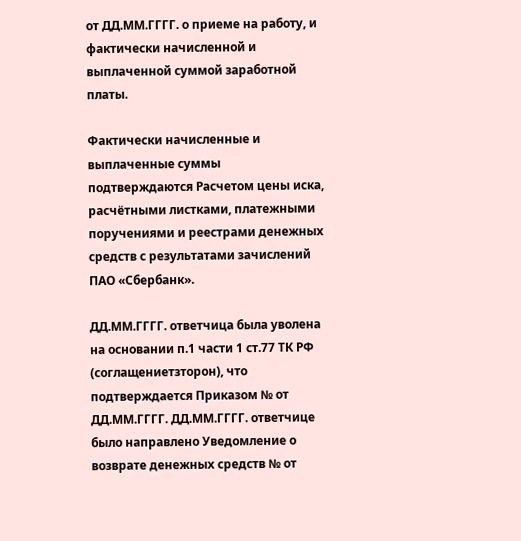от ДД.ММ.ГГГГ. о приеме на работу, и фактически начисленной и выплаченной суммой заработной платы.

Фактически начисленные и выплаченные суммы подтверждаются Расчетом цены иска, расчётными листками, платежными поручениями и реестрами денежных средств с результатами зачислений ПАО «Сбербанк».

ДД.ММ.ГГГГ. ответчица была уволена на основании п.1 части 1 ст.77 ТК РФ (соглащениетзторон), что подтверждается Приказом № от ДД.ММ.ГГГГ. ДД.ММ.ГГГГ. ответчице было направлено Уведомление о возврате денежных средств № от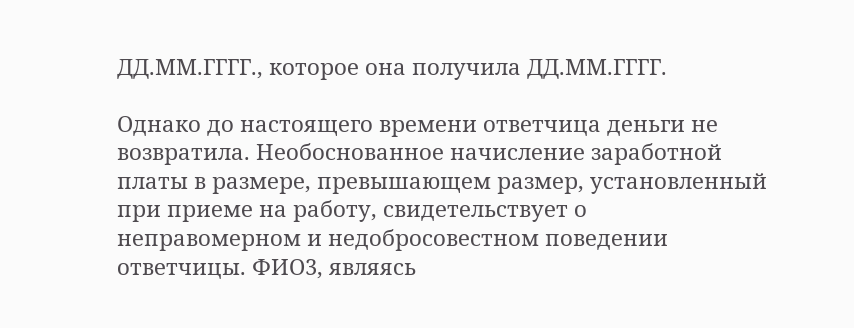ДД.ММ.ГГГГ., которое она получила ДД.ММ.ГГГГ.

Однако до настоящего времени ответчица деньги не возвратила. Необоснованное начисление заработной платы в размере, превышающем размер, установленный при приеме на работу, свидетельствует о неправомерном и недобросовестном поведении ответчицы. ФИО3, являясь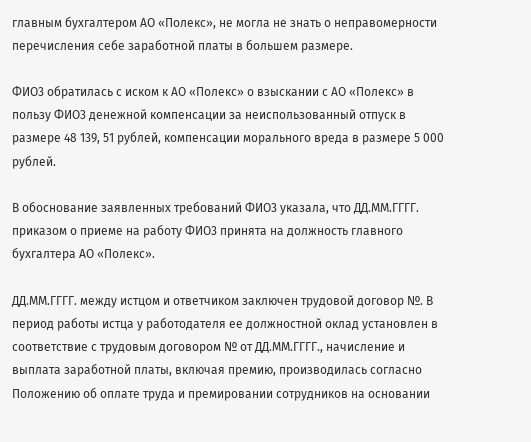главным бухгалтером АО «Полекс», не могла не знать о неправомерности перечисления себе заработной платы в большем размере.

ФИО3 обратилась с иском к АО «Полекс» о взыскании с АО «Полекс» в пользу ФИО3 денежной компенсации за неиспользованный отпуск в размере 48 139, 51 рублей, компенсации морального вреда в размере 5 000 рублей.

В обоснование заявленных требований ФИО3 указала, что ДД.ММ.ГГГГ. приказом о приеме на работу ФИО3 принята на должность главного бухгалтера АО «Полекс».

ДД.ММ.ГГГГ. между истцом и ответчиком заключен трудовой договор №. В период работы истца у работодателя ее должностной оклад установлен в соответствие с трудовым договором № от ДД.ММ.ГГГГ., начисление и выплата заработной платы, включая премию, производилась согласно Положению об оплате труда и премировании сотрудников на основании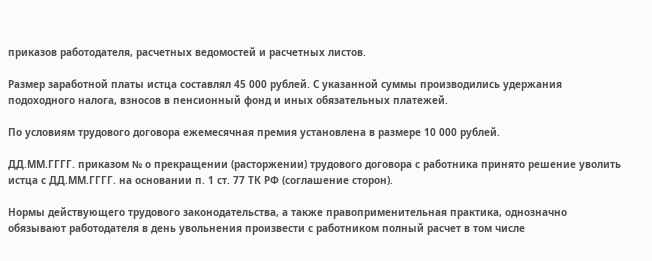приказов работодателя, расчетных ведомостей и расчетных листов.

Размер заработной платы истца составлял 45 000 рублей. С указанной суммы производились удержания подоходного налога, взносов в пенсионный фонд и иных обязательных платежей.

По условиям трудового договора ежемесячная премия установлена в размере 10 000 рублей.

ДД.ММ.ГГГГ. приказом № о прекращении (расторжении) трудового договора с работника принято решение уволить истца с ДД.ММ.ГГГГ. на основании п. 1 ст. 77 ТК РФ (соглашение сторон).

Нормы действующего трудового законодательства, а также правоприменительная практика, однозначно обязывают работодателя в день увольнения произвести с работником полный расчет в том числе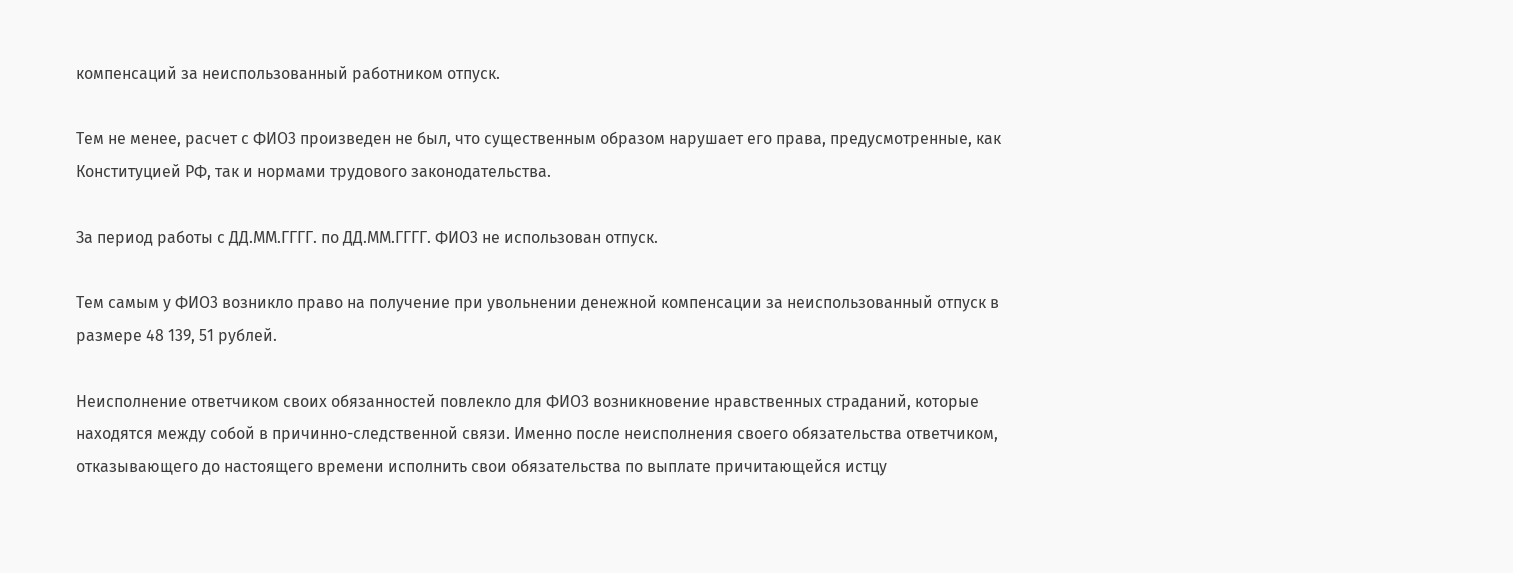компенсаций за неиспользованный работником отпуск.

Тем не менее, расчет с ФИО3 произведен не был, что существенным образом нарушает его права, предусмотренные, как Конституцией РФ, так и нормами трудового законодательства.

За период работы с ДД.ММ.ГГГГ. по ДД.ММ.ГГГГ. ФИО3 не использован отпуск.

Тем самым у ФИО3 возникло право на получение при увольнении денежной компенсации за неиспользованный отпуск в размере 48 139, 51 рублей.

Неисполнение ответчиком своих обязанностей повлекло для ФИО3 возникновение нравственных страданий, которые находятся между собой в причинно-следственной связи. Именно после неисполнения своего обязательства ответчиком, отказывающего до настоящего времени исполнить свои обязательства по выплате причитающейся истцу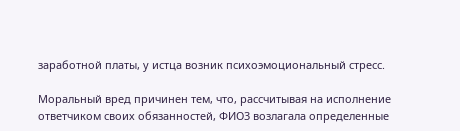заработной платы, у истца возник психоэмоциональный стресс.

Моральный вред причинен тем, что, рассчитывая на исполнение ответчиком своих обязанностей, ФИО3 возлагала определенные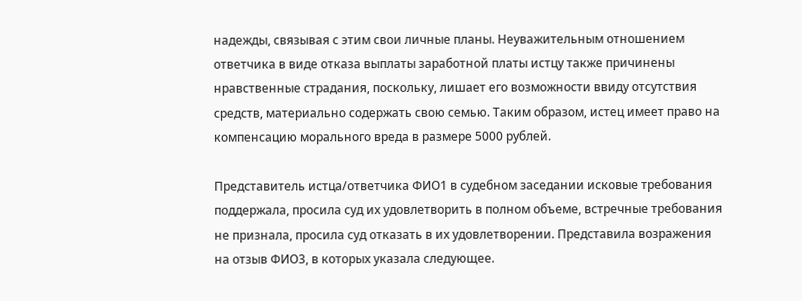надежды, связывая с этим свои личные планы. Неуважительным отношением ответчика в виде отказа выплаты заработной платы истцу также причинены нравственные страдания, поскольку, лишает его возможности ввиду отсутствия средств, материально содержать свою семью. Таким образом, истец имеет право на компенсацию морального вреда в размере 5000 рублей.

Представитель истца/ответчика ФИО1 в судебном заседании исковые требования поддержала, просила суд их удовлетворить в полном объеме, встречные требования не признала, просила суд отказать в их удовлетворении. Представила возражения на отзыв ФИО3, в которых указала следующее.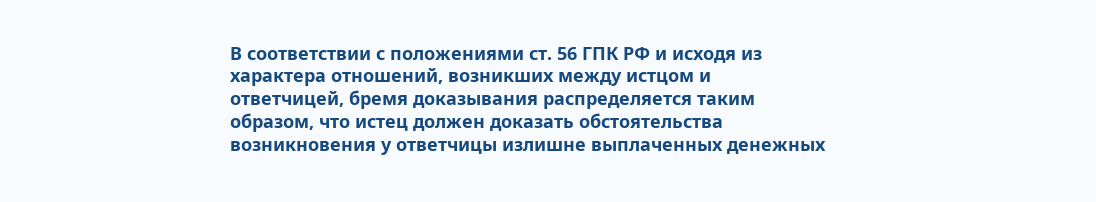В соответствии с положениями ст. 56 ГПК РФ и исходя из характера отношений, возникших между истцом и ответчицей, бремя доказывания распределяется таким образом, что истец должен доказать обстоятельства возникновения у ответчицы излишне выплаченных денежных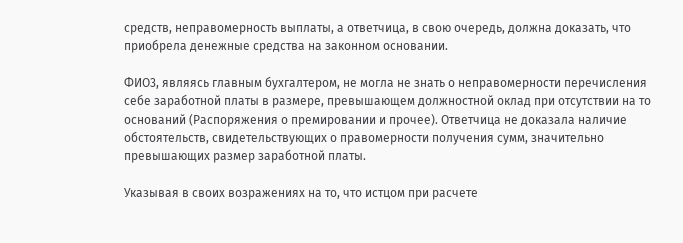средств, неправомерность выплаты, а ответчица, в свою очередь, должна доказать, что приобрела денежные средства на законном основании.

ФИО3, являясь главным бухгалтером, не могла не знать о неправомерности перечисления себе заработной платы в размере, превышающем должностной оклад при отсутствии на то оснований (Распоряжения о премировании и прочее). Ответчица не доказала наличие обстоятельств, свидетельствующих о правомерности получения сумм, значительно превышающих размер заработной платы.

Указывая в своих возражениях на то, что истцом при расчете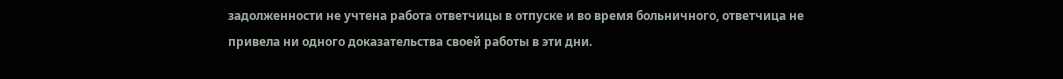задолженности не учтена работа ответчицы в отпуске и во время больничного, ответчица не привела ни одного доказательства своей работы в эти дни.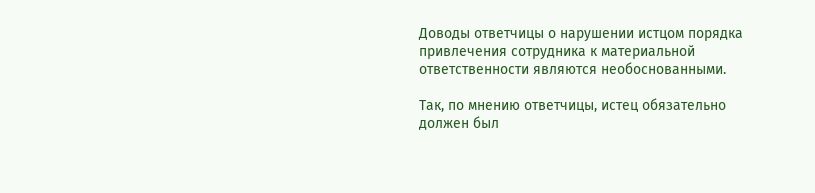Доводы ответчицы о нарушении истцом порядка привлечения сотрудника к материальной ответственности являются необоснованными.

Так, по мнению ответчицы, истец обязательно должен был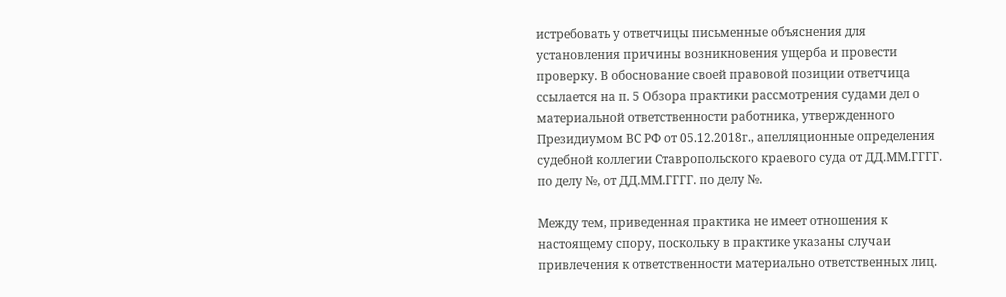истребовать у ответчицы письменные объяснения для установления причины возникновения ущерба и провести проверку. В обоснование своей правовой позиции ответчица ссылается на п. 5 Обзора практики рассмотрения судами дел о материальной ответственности работника, утвержденного Президиумом ВС РФ от 05.12.2018г., апелляционные определения судебной коллегии Ставропольского краевого суда от ДД.ММ.ГГГГ. по делу №, от ДД.ММ.ГГГГ. по делу №.

Между тем, приведенная практика не имеет отношения к настоящему спору, поскольку в практике указаны случаи привлечения к ответственности материально ответственных лиц.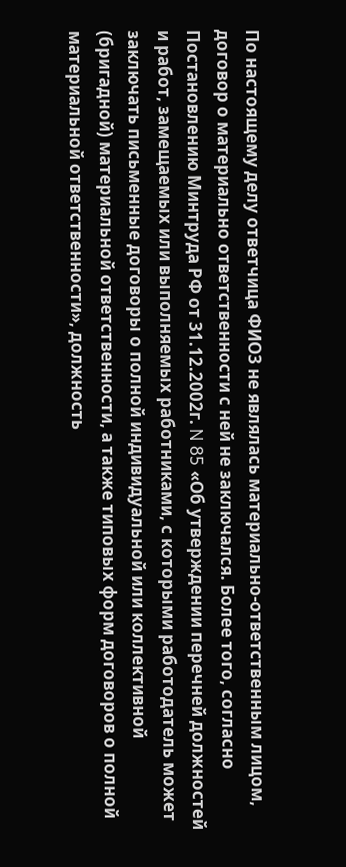По настоящему делу ответчица ФИО3 не являлась материально-ответственным лицом, договор о материально ответственности с ней не заключался. Более того, согласно Постановлению Минтруда РФ от 31.12.2002г. N 85 «Об утверждении перечней должностей и работ, замещаемых или выполняемых работниками, с которыми работодатель может заключать письменные договоры о полной индивидуальной или коллективной (бригадной) материальной ответственности, а также типовых форм договоров о полной материальной ответственности», должность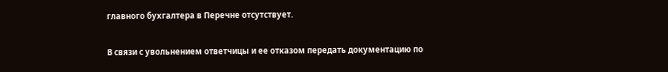главного бухгалтера в Перечне отсутствует.

В связи с увольнением ответчицы и ее отказом передать документацию по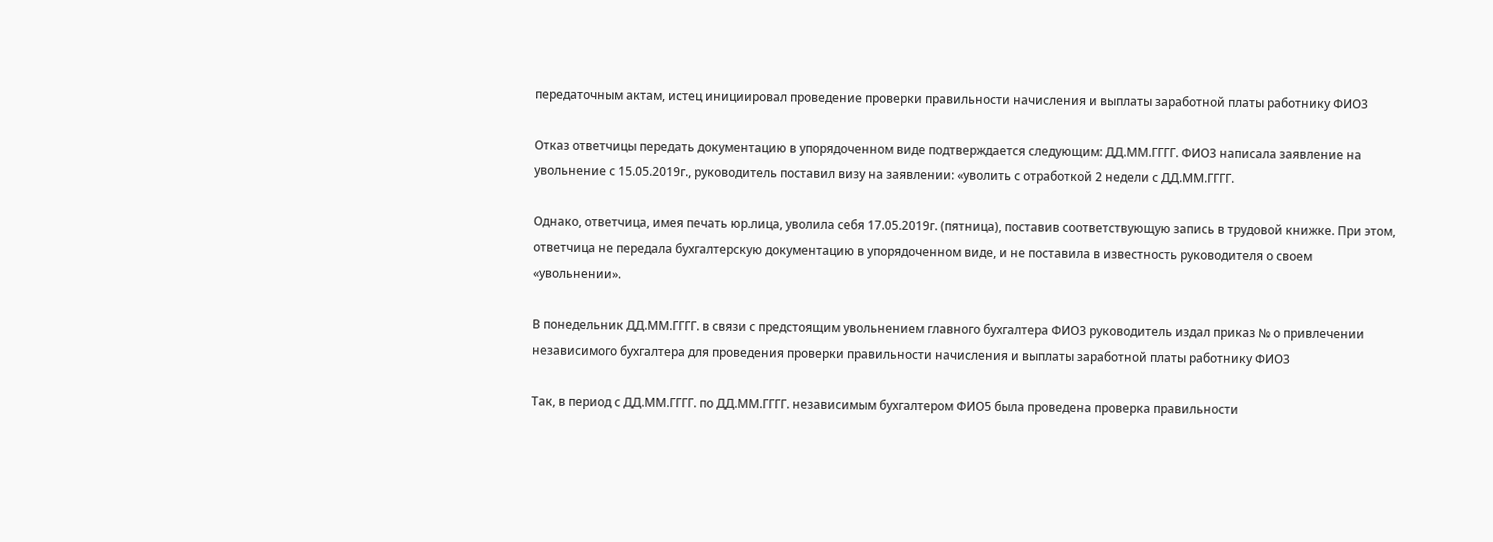передаточным актам, истец инициировал проведение проверки правильности начисления и выплаты заработной платы работнику ФИО3

Отказ ответчицы передать документацию в упорядоченном виде подтверждается следующим: ДД.ММ.ГГГГ. ФИО3 написала заявление на увольнение с 15.05.2019г., руководитель поставил визу на заявлении: «уволить с отработкой 2 недели с ДД.ММ.ГГГГ.

Однако, ответчица, имея печать юр.лица, уволила себя 17.05.2019г. (пятница), поставив соответствующую запись в трудовой книжке. При этом, ответчица не передала бухгалтерскую документацию в упорядоченном виде, и не поставила в известность руководителя о своем «увольнении».

В понедельник ДД.ММ.ГГГГ. в связи с предстоящим увольнением главного бухгалтера ФИО3 руководитель издал приказ № о привлечении независимого бухгалтера для проведения проверки правильности начисления и выплаты заработной платы работнику ФИО3

Так, в период с ДД.ММ.ГГГГ. по ДД.ММ.ГГГГ. независимым бухгалтером ФИО5 была проведена проверка правильности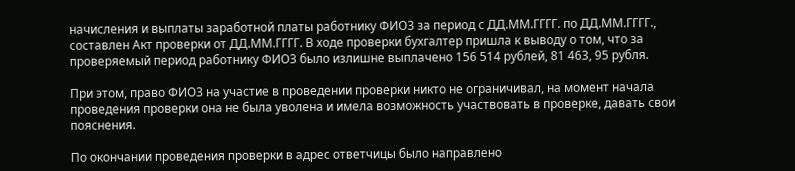начисления и выплаты заработной платы работнику ФИО3 за период с ДД.ММ.ГГГГ. по ДД.ММ.ГГГГ., составлен Акт проверки от ДД.ММ.ГГГГ. В ходе проверки бухгалтер пришла к выводу о том, что за проверяемый период работнику ФИО3 было излишне выплачено 156 514 рублей, 81 463, 95 рубля.

При этом, право ФИО3 на участие в проведении проверки никто не ограничивал, на момент начала проведения проверки она не была уволена и имела возможность участвовать в проверке, давать свои пояснения.

По окончании проведения проверки в адрес ответчицы было направлено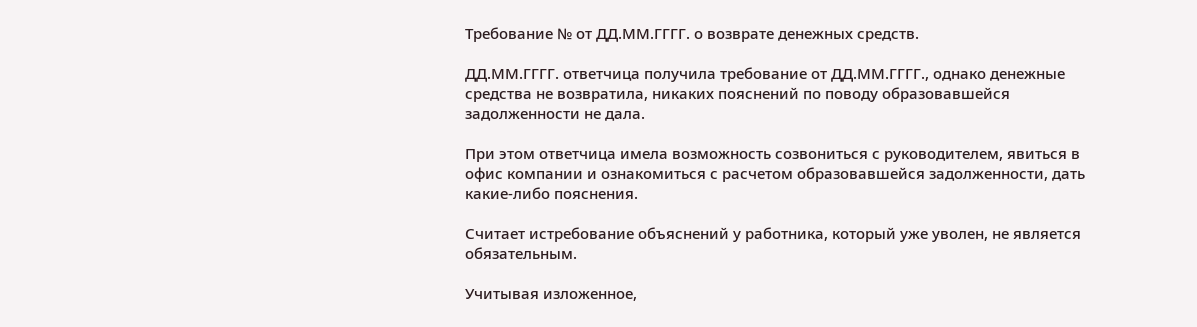Требование № от ДД.ММ.ГГГГ. о возврате денежных средств.

ДД.ММ.ГГГГ. ответчица получила требование от ДД.ММ.ГГГГ., однако денежные средства не возвратила, никаких пояснений по поводу образовавшейся задолженности не дала.

При этом ответчица имела возможность созвониться с руководителем, явиться в офис компании и ознакомиться с расчетом образовавшейся задолженности, дать какие-либо пояснения.

Считает истребование объяснений у работника, который уже уволен, не является обязательным.

Учитывая изложенное,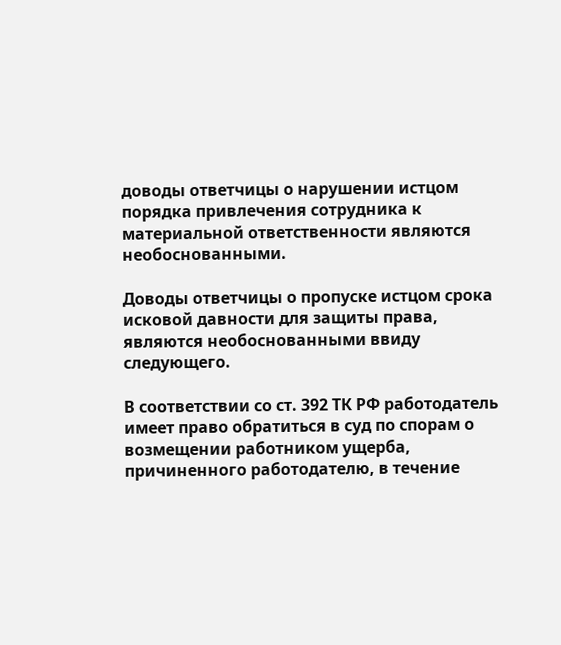доводы ответчицы о нарушении истцом порядка привлечения сотрудника к материальной ответственности являются необоснованными.

Доводы ответчицы о пропуске истцом срока исковой давности для защиты права, являются необоснованными ввиду следующего.

В соответствии со ст. 392 ТК РФ работодатель имеет право обратиться в суд по спорам о возмещении работником ущерба, причиненного работодателю, в течение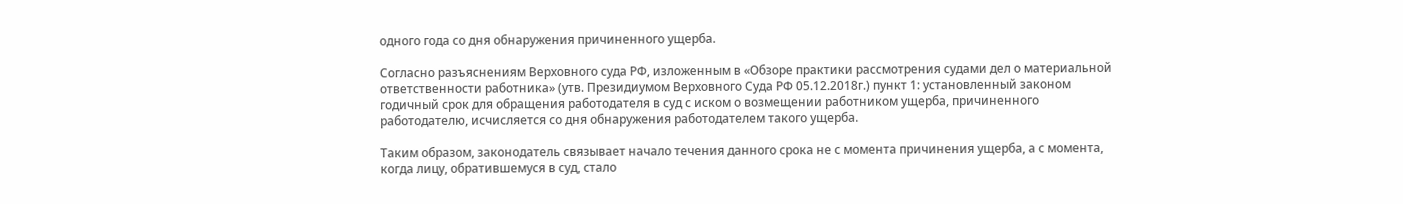одного года со дня обнаружения причиненного ущерба.

Согласно разъяснениям Верховного суда РФ, изложенным в «Обзоре практики рассмотрения судами дел о материальной ответственности работника» (утв. Президиумом Верховного Суда РФ 05.12.2018г.) пункт 1: установленный законом годичный срок для обращения работодателя в суд с иском о возмещении работником ущерба, причиненного работодателю, исчисляется со дня обнаружения работодателем такого ущерба.

Таким образом, законодатель связывает начало течения данного срока не с момента причинения ущерба, а с момента, когда лицу, обратившемуся в суд, стало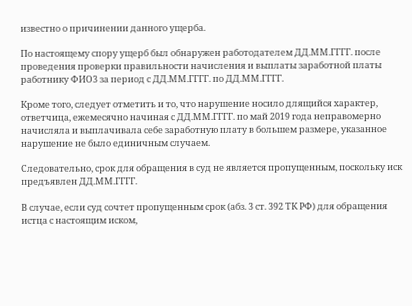известно о причинении данного ущерба.

По настоящему спору ущерб был обнаружен работодателем ДД.ММ.ГГГГ. после проведения проверки правильности начисления и выплаты заработной платы работнику ФИО3 за период с ДД.ММ.ГГГГ. по ДД.ММ.ГГГГ.

Кроме того, следует отметить и то, что нарушение носило длящийся характер, ответчица, ежемесячно начиная с ДД.ММ.ГГГГ. по май 2019 года неправомерно начисляла и выплачивала себе заработную плату в большем размере, указанное нарушение не было единичным случаем.

Следовательно, срок для обращения в суд не является пропущенным, поскольку иск предъявлен ДД.ММ.ГГГГ.

В случае, если суд сочтет пропущенным срок (абз. 3 ст. 392 ТК РФ) для обращения истца с настоящим иском,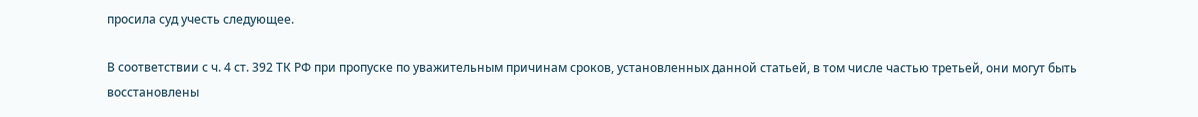просила суд учесть следующее.

В соответствии с ч. 4 ст. 392 ТК РФ при пропуске по уважительным причинам сроков, установленных данной статьей, в том числе частью третьей, они могут быть восстановлены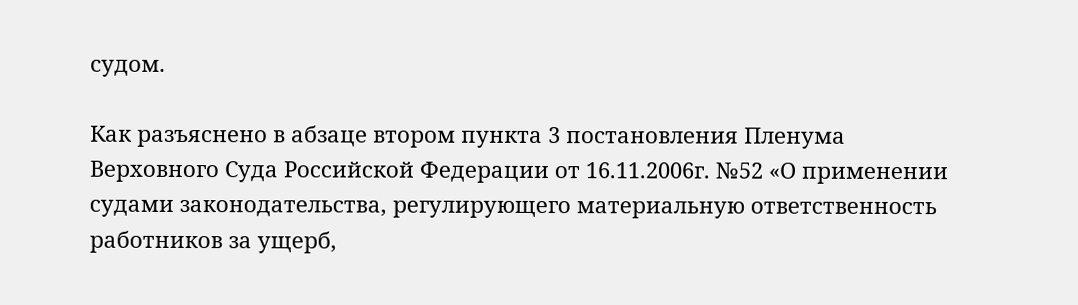судом.

Как разъяснено в абзаце втором пункта 3 постановления Пленума Верховного Суда Российской Федерации от 16.11.2006г. №52 «О применении судами законодательства, регулирующего материальную ответственность работников за ущерб,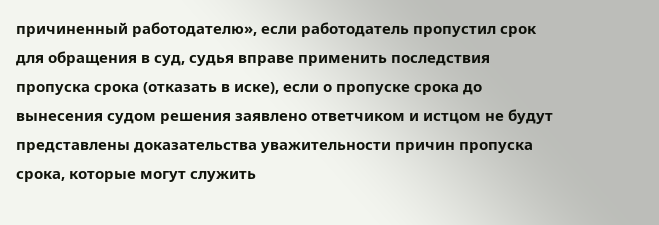причиненный работодателю», если работодатель пропустил срок для обращения в суд, судья вправе применить последствия пропуска срока (отказать в иске), если о пропуске срока до вынесения судом решения заявлено ответчиком и истцом не будут представлены доказательства уважительности причин пропуска срока, которые могут служить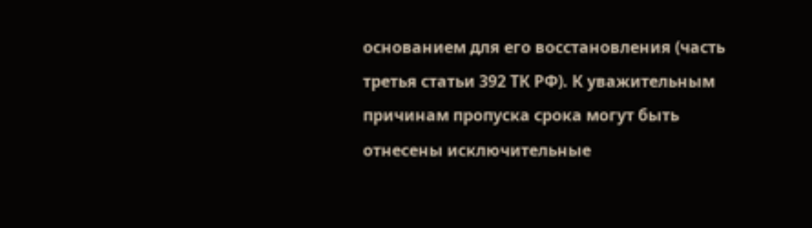основанием для его восстановления (часть третья статьи 392 ТК РФ). К уважительным причинам пропуска срока могут быть отнесены исключительные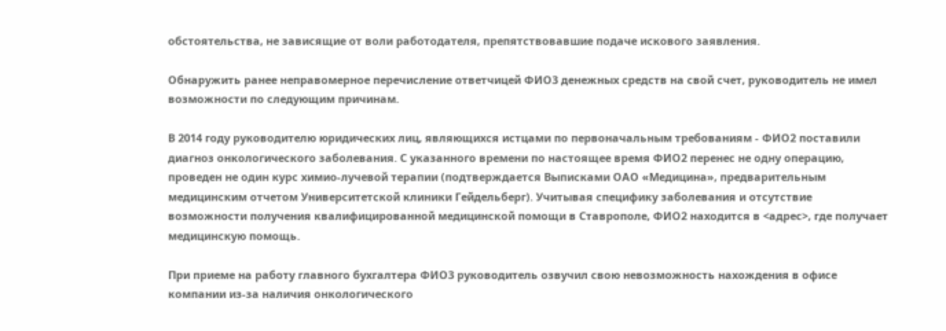обстоятельства, не зависящие от воли работодателя, препятствовавшие подаче искового заявления.

Обнаружить ранее неправомерное перечисление ответчицей ФИО3 денежных средств на свой счет, руководитель не имел возможности по следующим причинам.

В 2014 году руководителю юридических лиц, являющихся истцами по первоначальным требованиям - ФИО2 поставили диагноз онкологического заболевания. С указанного времени по настоящее время ФИО2 перенес не одну операцию, проведен не один курс химио-лучевой терапии (подтверждается Выписками ОАО «Медицина», предварительным медицинским отчетом Университетской клиники Гейдельберг). Учитывая специфику заболевания и отсутствие возможности получения квалифицированной медицинской помощи в Ставрополе, ФИО2 находится в <адрес>, где получает медицинскую помощь.

При приеме на работу главного бухгалтера ФИО3 руководитель озвучил свою невозможность нахождения в офисе компании из-за наличия онкологического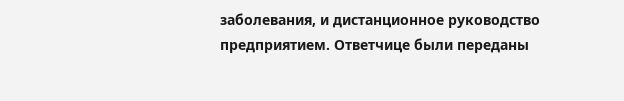заболевания, и дистанционное руководство предприятием. Ответчице были переданы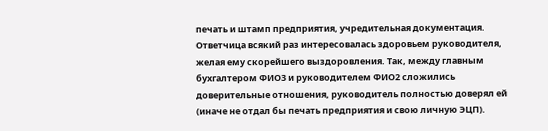печать и штамп предприятия, учредительная документация. Ответчица всякий раз интересовалась здоровьем руководителя, желая ему скорейшего выздоровления. Так, между главным бухгалтером ФИО3 и руководителем ФИО2 сложились доверительные отношения, руководитель полностью доверял ей (иначе не отдал бы печать предприятия и свою личную ЭЦП).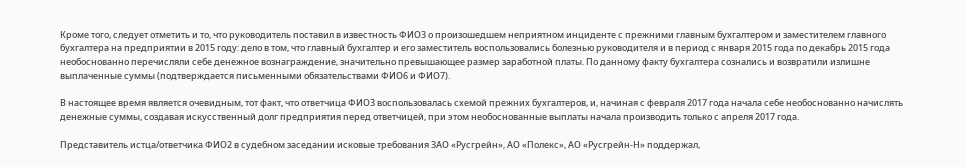Кроме того, следует отметить и то, что руководитель поставил в известность ФИО3 о произошедшем неприятном инциденте с прежними главным бухгалтером и заместителем главного бухгалтера на предприятии в 2015 году: дело в том, что главный бухгалтер и его заместитель воспользовались болезнью руководителя и в период с января 2015 года по декабрь 2015 года необоснованно перечисляли себе денежное вознаграждение, значительно превышающее размер заработной платы. По данному факту бухгалтера сознались и возвратили излишне выплаченные суммы (подтверждается письменными обязательствами ФИО6 и ФИО7).

В настоящее время является очевидным, тот факт, что ответчица ФИО3 воспользовалась схемой прежних бухгалтеров, и, начиная с февраля 2017 года начала себе необоснованно начислять денежные суммы, создавая искусственный долг предприятия перед ответчицей, при этом необоснованные выплаты начала производить только с апреля 2017 года.

Представитель истца/ответчика ФИО2 в судебном заседании исковые требования ЗАО «Русгрейн», АО «Полекс», АО «Русгрейн-Н» поддержал,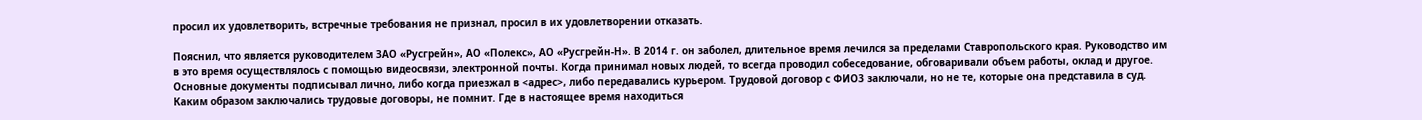просил их удовлетворить, встречные требования не признал, просил в их удовлетворении отказать.

Пояснил, что является руководителем ЗАО «Русгрейн», АО «Полекс», АО «Русгрейн-Н». В 2014 г. он заболел, длительное время лечился за пределами Ставропольского края. Руководство им в это время осуществлялось с помощью видеосвязи, электронной почты. Когда принимал новых людей, то всегда проводил собеседование, обговаривали объем работы, оклад и другое. Основные документы подписывал лично, либо когда приезжал в <адрес>, либо передавались курьером. Трудовой договор с ФИО3 заключали, но не те, которые она представила в суд. Каким образом заключались трудовые договоры, не помнит. Где в настоящее время находиться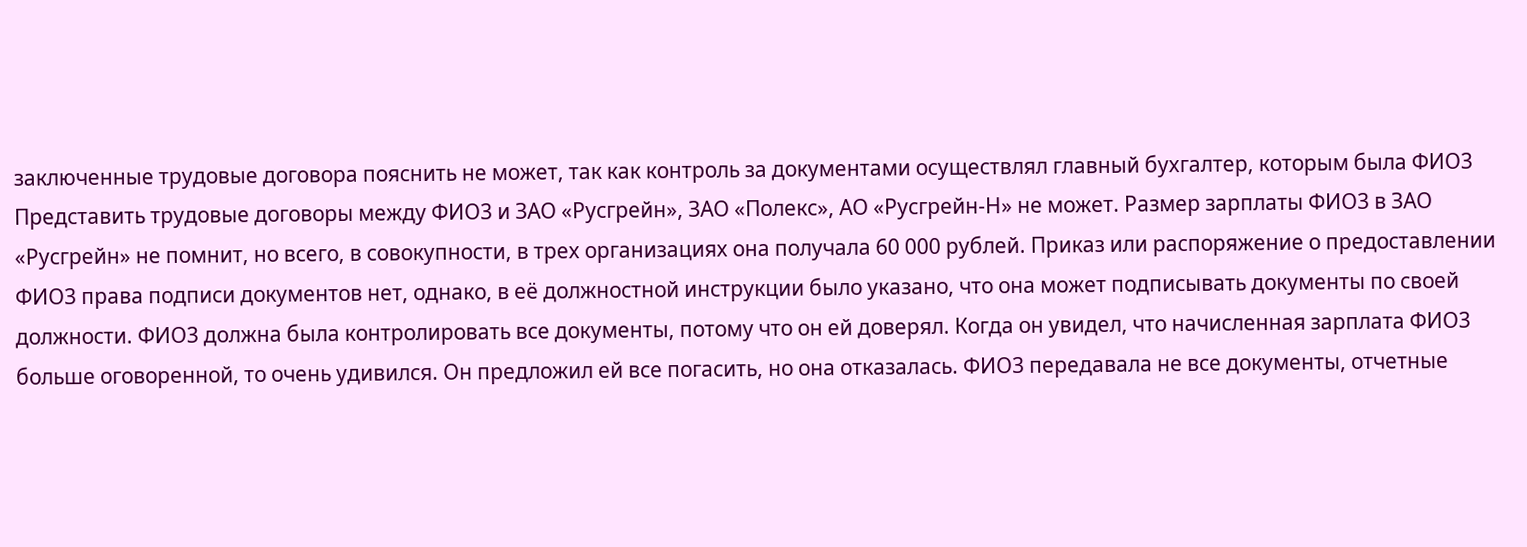заключенные трудовые договора пояснить не может, так как контроль за документами осуществлял главный бухгалтер, которым была ФИО3 Представить трудовые договоры между ФИО3 и ЗАО «Русгрейн», ЗАО «Полекс», АО «Русгрейн-Н» не может. Размер зарплаты ФИО3 в ЗАО «Русгрейн» не помнит, но всего, в совокупности, в трех организациях она получала 60 000 рублей. Приказ или распоряжение о предоставлении ФИО3 права подписи документов нет, однако, в её должностной инструкции было указано, что она может подписывать документы по своей должности. ФИО3 должна была контролировать все документы, потому что он ей доверял. Когда он увидел, что начисленная зарплата ФИО3 больше оговоренной, то очень удивился. Он предложил ей все погасить, но она отказалась. ФИО3 передавала не все документы, отчетные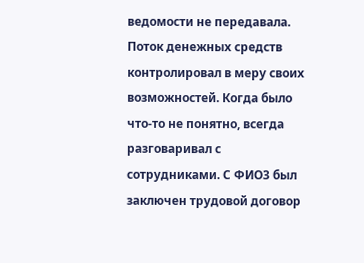ведомости не передавала. Поток денежных средств контролировал в меру своих возможностей. Когда было что-то не понятно, всегда разговаривал с сотрудниками. С ФИО3 был заключен трудовой договор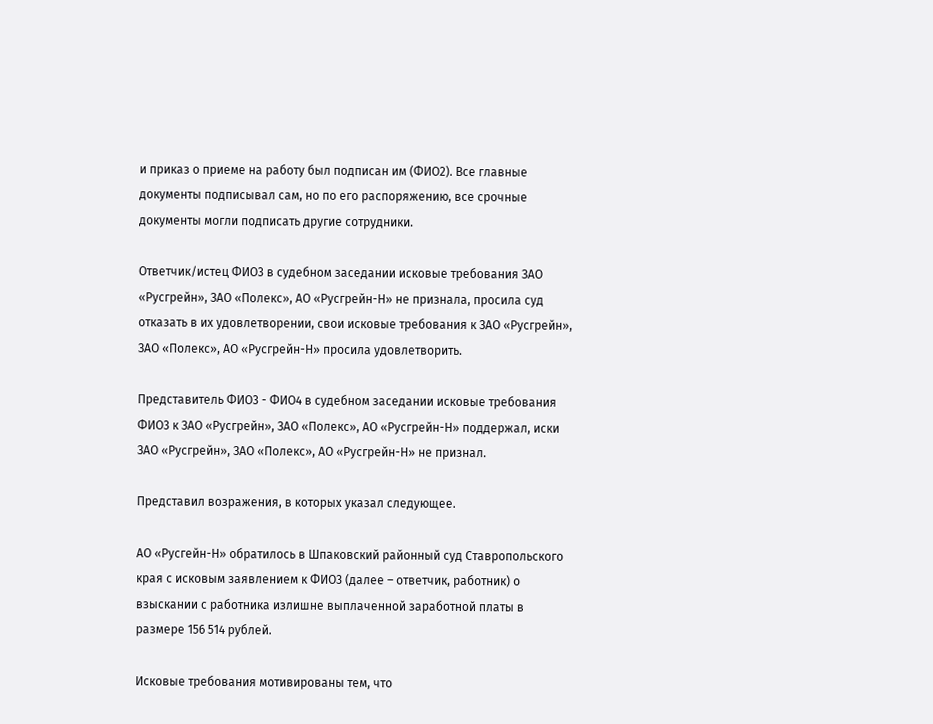и приказ о приеме на работу был подписан им (ФИО2). Все главные документы подписывал сам, но по его распоряжению, все срочные документы могли подписать другие сотрудники.

Ответчик/истец ФИО3 в судебном заседании исковые требования ЗАО «Русгрейн», ЗАО «Полекс», АО «Русгрейн-Н» не признала, просила суд отказать в их удовлетворении, свои исковые требования к ЗАО «Русгрейн», ЗАО «Полекс», АО «Русгрейн-Н» просила удовлетворить.

Представитель ФИО3 - ФИО4 в судебном заседании исковые требования ФИО3 к ЗАО «Русгрейн», ЗАО «Полекс», АО «Русгрейн-Н» поддержал, иски ЗАО «Русгрейн», ЗАО «Полекс», АО «Русгрейн-Н» не признал.

Представил возражения, в которых указал следующее.

АО «Русгейн-Н» обратилось в Шпаковский районный суд Ставропольского края с исковым заявлением к ФИО3 (далее – ответчик, работник) о взыскании с работника излишне выплаченной заработной платы в размере 156 514 рублей.

Исковые требования мотивированы тем, что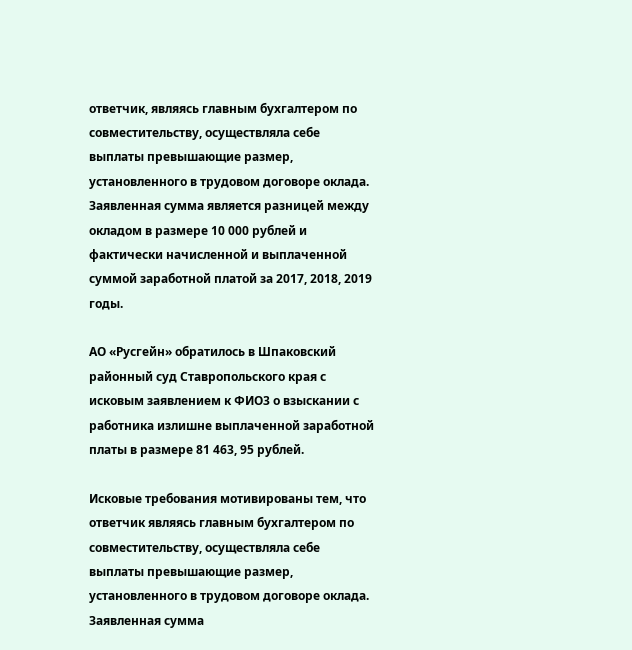ответчик, являясь главным бухгалтером по совместительству, осуществляла себе выплаты превышающие размер, установленного в трудовом договоре оклада. Заявленная сумма является разницей между окладом в размере 10 000 рублей и фактически начисленной и выплаченной суммой заработной платой за 2017, 2018, 2019 годы.

АО «Русгейн» обратилось в Шпаковский районный суд Ставропольского края с исковым заявлением к ФИО3 о взыскании с работника излишне выплаченной заработной платы в размере 81 463, 95 рублей.

Исковые требования мотивированы тем, что ответчик являясь главным бухгалтером по совместительству, осуществляла себе выплаты превышающие размер, установленного в трудовом договоре оклада. Заявленная сумма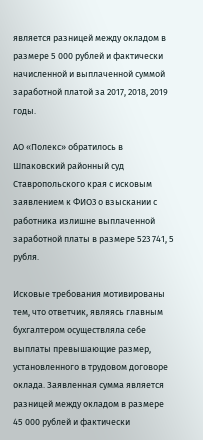является разницей между окладом в размере 5 000 рублей и фактически начисленной и выплаченной суммой заработной платой за 2017, 2018, 2019 годы.

АО «Полекс» обратилось в Шпаковский районный суд Ставропольского края с исковым заявлением к ФИО3 о взыскании с работника излишне выплаченной заработной платы в размере 523 741, 5 рубля.

Исковые требования мотивированы тем, что ответчик, являясь главным бухгалтером осуществляла себе выплаты превышающие размер, установленного в трудовом договоре оклада. Заявленная сумма является разницей между окладом в размере 45 000 рублей и фактически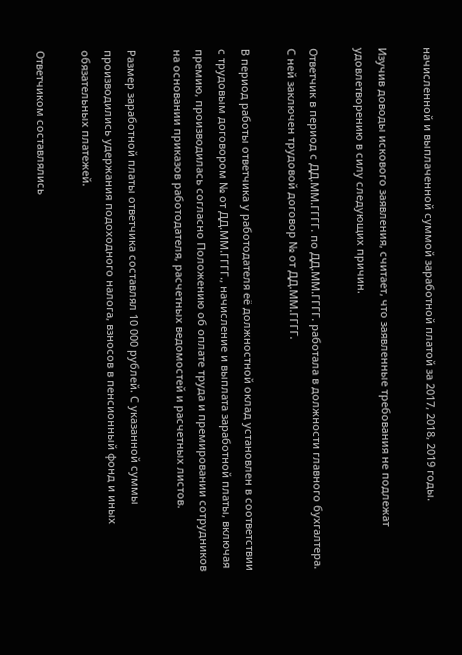начисленной и выплаченной суммой заработной платой за 2017, 2018, 2019 годы.

Изучив доводы искового заявления, считает, что заявленные требования не подлежат удовлетворению в силу следующих причин.

Ответчик в период с ДД.ММ.ГГГГ. по ДД.ММ.ГГГГ. работала в должности главного бухгалтера. С ней заключен трудовой договор № от ДД.ММ.ГГГГ.

В период работы ответчика у работодателя её должностной оклад установлен в соответствии с трудовым договором № от ДД.ММ.ГГГГ., начисление и выплата заработной платы, включая премию, производилась согласно Положению об оплате труда и премировании сотрудников на основании приказов работодателя, расчетных ведомостей и расчетных листов.

Размер заработной платы ответчика составлял 10 000 рублей. С указанной суммы производились удержания подоходного налога, взносов в пенсионный фонд и иных обязательных платежей.

Ответчиком составлялись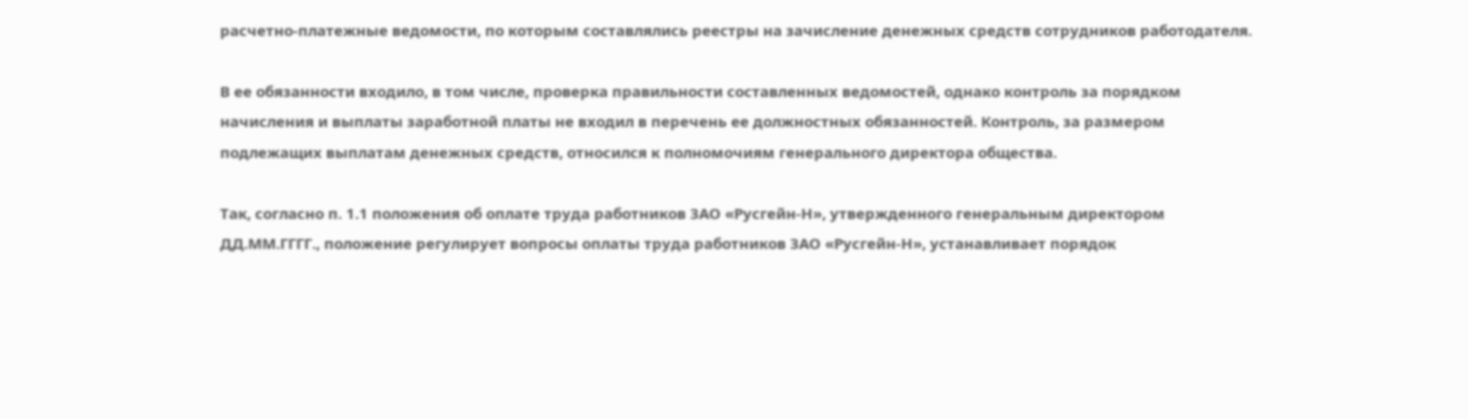расчетно-платежные ведомости, по которым составлялись реестры на зачисление денежных средств сотрудников работодателя.

В ее обязанности входило, в том числе, проверка правильности составленных ведомостей, однако контроль за порядком начисления и выплаты заработной платы не входил в перечень ее должностных обязанностей. Контроль, за размером подлежащих выплатам денежных средств, относился к полномочиям генерального директора общества.

Так, согласно п. 1.1 положения об оплате труда работников ЗАО «Русгейн-Н», утвержденного генеральным директором ДД.ММ.ГГГГ., положение регулирует вопросы оплаты труда работников ЗАО «Русгейн-Н», устанавливает порядок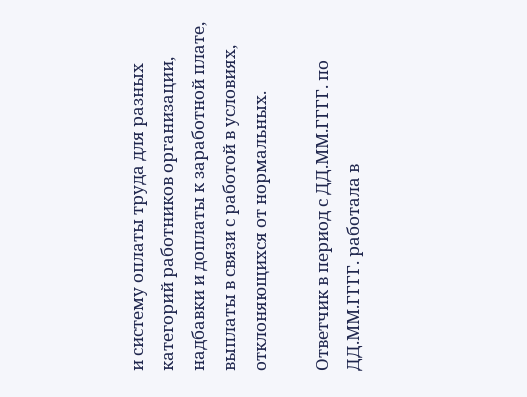и систему оплаты труда для разных категорий работников организации, надбавки и доплаты к заработной плате, выплаты в связи с работой в условиях, отклоняющихся от нормальных.

Ответчик в период с ДД.ММ.ГГГГ. по ДД.ММ.ГГГГ. работала в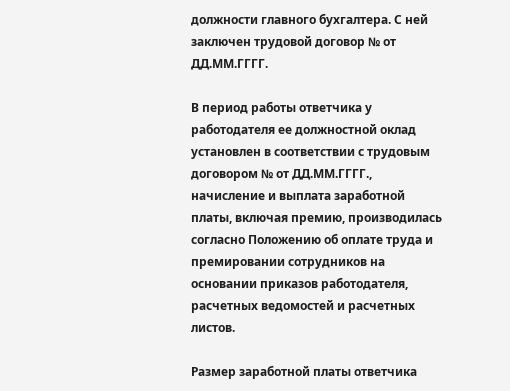должности главного бухгалтера. С ней заключен трудовой договор № от ДД.ММ.ГГГГ.

В период работы ответчика у работодателя ее должностной оклад установлен в соответствии с трудовым договором № от ДД.ММ.ГГГГ., начисление и выплата заработной платы, включая премию, производилась согласно Положению об оплате труда и премировании сотрудников на основании приказов работодателя, расчетных ведомостей и расчетных листов.

Размер заработной платы ответчика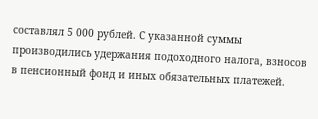составлял 5 000 рублей. С указанной суммы производились удержания подоходного налога, взносов в пенсионный фонд и иных обязательных платежей.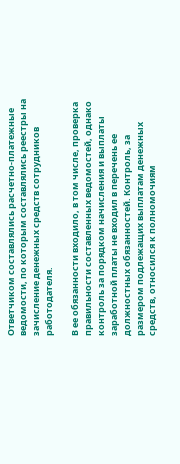Ответчиком составлялись расчетно-платежные ведомости, по которым составлялись реестры на зачисление денежных средств сотрудников работодателя.

В ее обязанности входило, в том числе, проверка правильности составленных ведомостей, однако контроль за порядком начисления и выплаты заработной платы не входил в перечень ее должностных обязанностей. Контроль, за размером подлежащих выплатам денежных средств, относился к полномочиям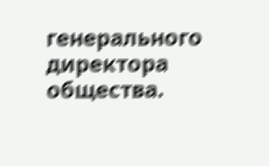генерального директора общества.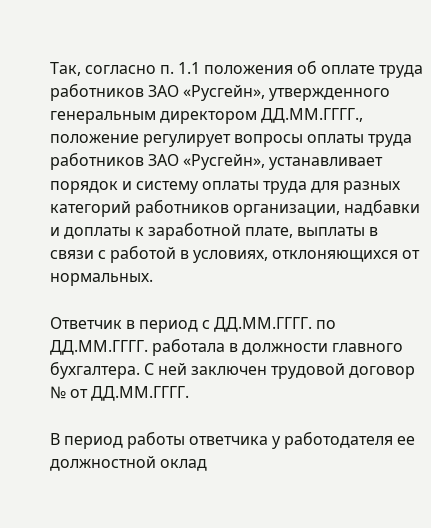Так, согласно п. 1.1 положения об оплате труда работников ЗАО «Русгейн», утвержденного генеральным директором ДД.ММ.ГГГГ., положение регулирует вопросы оплаты труда работников ЗАО «Русгейн», устанавливает порядок и систему оплаты труда для разных категорий работников организации, надбавки и доплаты к заработной плате, выплаты в связи с работой в условиях, отклоняющихся от нормальных.

Ответчик в период с ДД.ММ.ГГГГ. по ДД.ММ.ГГГГ. работала в должности главного бухгалтера. С ней заключен трудовой договор № от ДД.ММ.ГГГГ.

В период работы ответчика у работодателя ее должностной оклад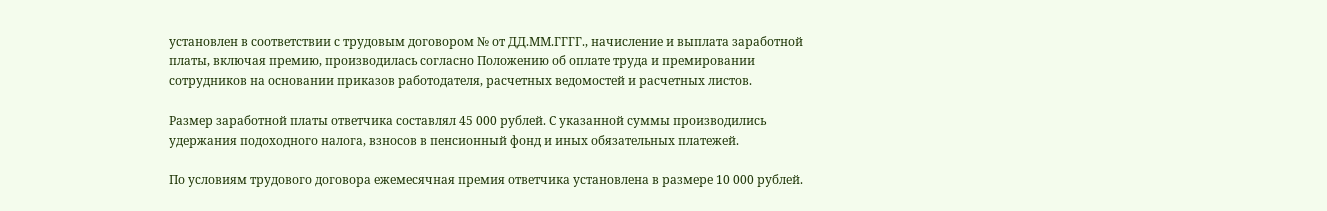установлен в соответствии с трудовым договором № от ДД.ММ.ГГГГ., начисление и выплата заработной платы, включая премию, производилась согласно Положению об оплате труда и премировании сотрудников на основании приказов работодателя, расчетных ведомостей и расчетных листов.

Размер заработной платы ответчика составлял 45 000 рублей. С указанной суммы производились удержания подоходного налога, взносов в пенсионный фонд и иных обязательных платежей.

По условиям трудового договора ежемесячная премия ответчика установлена в размере 10 000 рублей.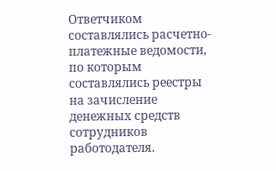Ответчиком составлялись расчетно-платежные ведомости, по которым составлялись реестры на зачисление денежных средств сотрудников работодателя.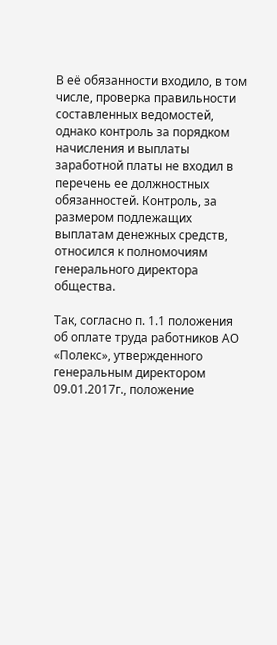В её обязанности входило, в том числе, проверка правильности составленных ведомостей, однако контроль за порядком начисления и выплаты заработной платы не входил в перечень ее должностных обязанностей. Контроль, за размером подлежащих выплатам денежных средств, относился к полномочиям генерального директора общества.

Так, согласно п. 1.1 положения об оплате труда работников АО «Полекс», утвержденного генеральным директором 09.01.2017г., положение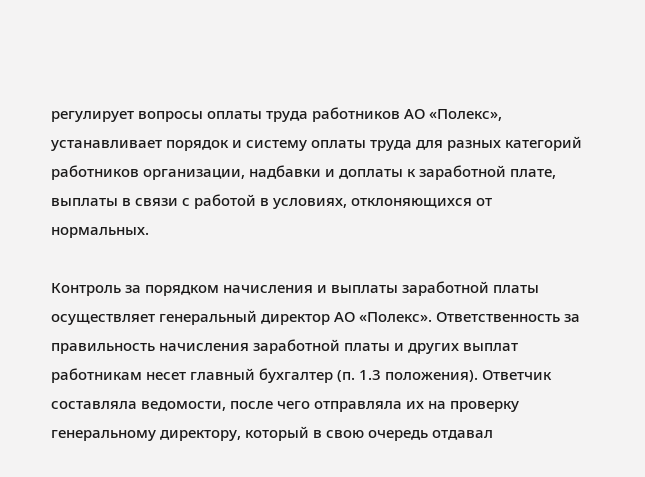регулирует вопросы оплаты труда работников АО «Полекс», устанавливает порядок и систему оплаты труда для разных категорий работников организации, надбавки и доплаты к заработной плате, выплаты в связи с работой в условиях, отклоняющихся от нормальных.

Контроль за порядком начисления и выплаты заработной платы осуществляет генеральный директор АО «Полекс». Ответственность за правильность начисления заработной платы и других выплат работникам несет главный бухгалтер (п. 1.3 положения). Ответчик составляла ведомости, после чего отправляла их на проверку генеральному директору, который в свою очередь отдавал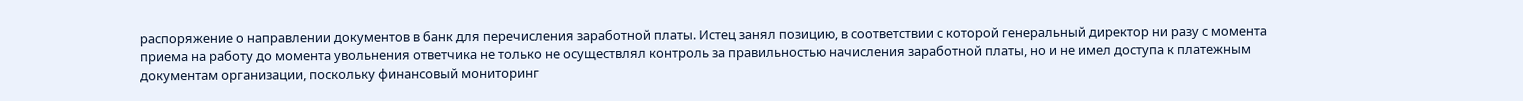распоряжение о направлении документов в банк для перечисления заработной платы. Истец занял позицию, в соответствии с которой генеральный директор ни разу с момента приема на работу до момента увольнения ответчика не только не осуществлял контроль за правильностью начисления заработной платы, но и не имел доступа к платежным документам организации, поскольку финансовый мониторинг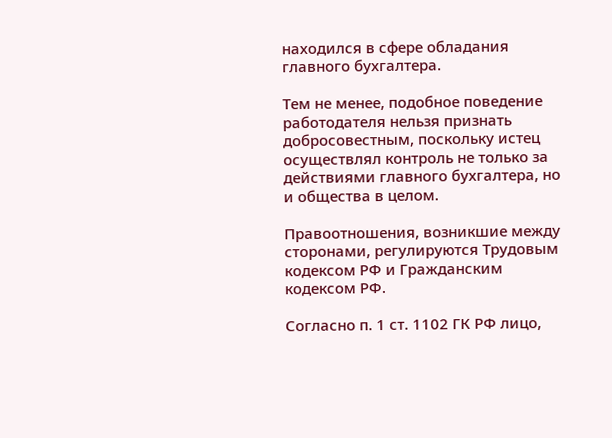находился в сфере обладания главного бухгалтера.

Тем не менее, подобное поведение работодателя нельзя признать добросовестным, поскольку истец осуществлял контроль не только за действиями главного бухгалтера, но и общества в целом.

Правоотношения, возникшие между сторонами, регулируются Трудовым кодексом РФ и Гражданским кодексом РФ.

Согласно п. 1 ст. 1102 ГК РФ лицо,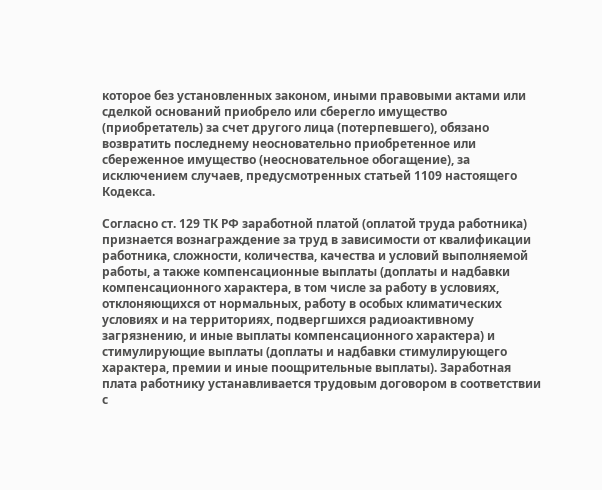которое без установленных законом, иными правовыми актами или сделкой оснований приобрело или сберегло имущество (приобретатель) за счет другого лица (потерпевшего), обязано возвратить последнему неосновательно приобретенное или сбереженное имущество (неосновательное обогащение), за исключением случаев, предусмотренных статьей 1109 настоящего Кодекса.

Согласно ст. 129 ТК РФ заработной платой (оплатой труда работника) признается вознаграждение за труд в зависимости от квалификации работника, сложности, количества, качества и условий выполняемой работы, а также компенсационные выплаты (доплаты и надбавки компенсационного характера, в том числе за работу в условиях, отклоняющихся от нормальных, работу в особых климатических условиях и на территориях, подвергшихся радиоактивному загрязнению, и иные выплаты компенсационного характера) и стимулирующие выплаты (доплаты и надбавки стимулирующего характера, премии и иные поощрительные выплаты). Заработная плата работнику устанавливается трудовым договором в соответствии с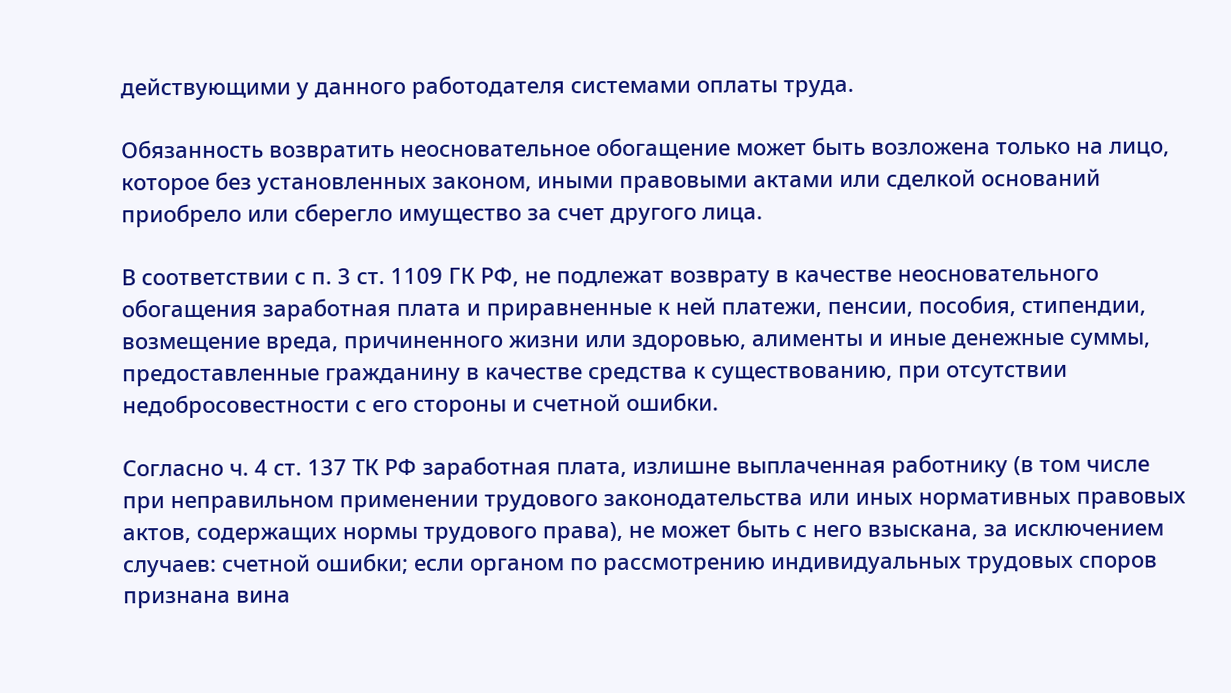действующими у данного работодателя системами оплаты труда.

Обязанность возвратить неосновательное обогащение может быть возложена только на лицо, которое без установленных законом, иными правовыми актами или сделкой оснований приобрело или сберегло имущество за счет другого лица.

В соответствии с п. 3 ст. 1109 ГК РФ, не подлежат возврату в качестве неосновательного обогащения заработная плата и приравненные к ней платежи, пенсии, пособия, стипендии, возмещение вреда, причиненного жизни или здоровью, алименты и иные денежные суммы, предоставленные гражданину в качестве средства к существованию, при отсутствии недобросовестности с его стороны и счетной ошибки.

Согласно ч. 4 ст. 137 ТК РФ заработная плата, излишне выплаченная работнику (в том числе при неправильном применении трудового законодательства или иных нормативных правовых актов, содержащих нормы трудового права), не может быть с него взыскана, за исключением случаев: счетной ошибки; если органом по рассмотрению индивидуальных трудовых споров признана вина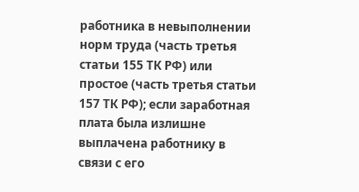работника в невыполнении норм труда (часть третья статьи 155 ТК РФ) или простое (часть третья статьи 157 ТК РФ); если заработная плата была излишне выплачена работнику в связи с его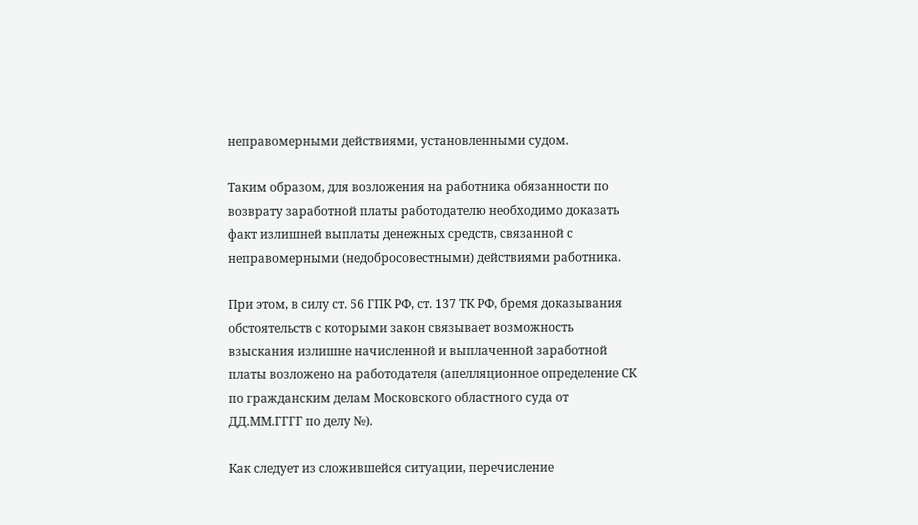неправомерными действиями, установленными судом.

Таким образом, для возложения на работника обязанности по возврату заработной платы работодателю необходимо доказать факт излишней выплаты денежных средств, связанной с неправомерными (недобросовестными) действиями работника.

При этом, в силу ст. 56 ГПК РФ, ст. 137 ТК РФ, бремя доказывания обстоятельств с которыми закон связывает возможность взыскания излишне начисленной и выплаченной заработной платы возложено на работодателя (апелляционное определение СК по гражданским делам Московского областного суда от ДД.ММ.ГГГГ по делу №).

Как следует из сложившейся ситуации, перечисление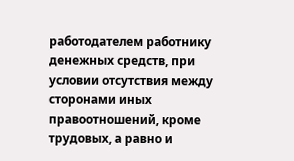работодателем работнику денежных средств, при условии отсутствия между сторонами иных правоотношений, кроме трудовых, а равно и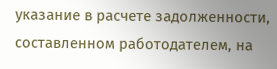указание в расчете задолженности, составленном работодателем, на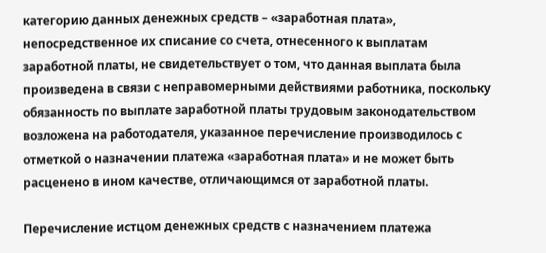категорию данных денежных средств – «заработная плата», непосредственное их списание со счета, отнесенного к выплатам заработной платы, не свидетельствует о том, что данная выплата была произведена в связи с неправомерными действиями работника, поскольку обязанность по выплате заработной платы трудовым законодательством возложена на работодателя, указанное перечисление производилось с отметкой о назначении платежа «заработная плата» и не может быть расценено в ином качестве, отличающимся от заработной платы.

Перечисление истцом денежных средств с назначением платежа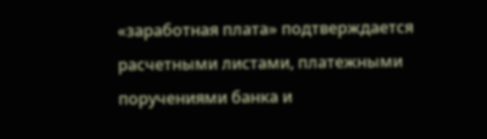«заработная плата» подтверждается расчетными листами, платежными поручениями банка и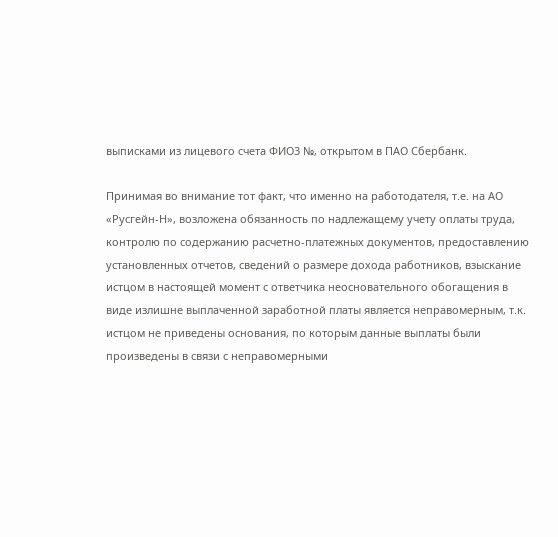выписками из лицевого счета ФИО3 №, открытом в ПАО Сбербанк.

Принимая во внимание тот факт, что именно на работодателя, т.е. на АО «Русгейн-Н», возложена обязанность по надлежащему учету оплаты труда, контролю по содержанию расчетно-платежных документов, предоставлению установленных отчетов, сведений о размере дохода работников, взыскание истцом в настоящей момент с ответчика неосновательного обогащения в виде излишне выплаченной заработной платы является неправомерным, т.к. истцом не приведены основания, по которым данные выплаты были произведены в связи с неправомерными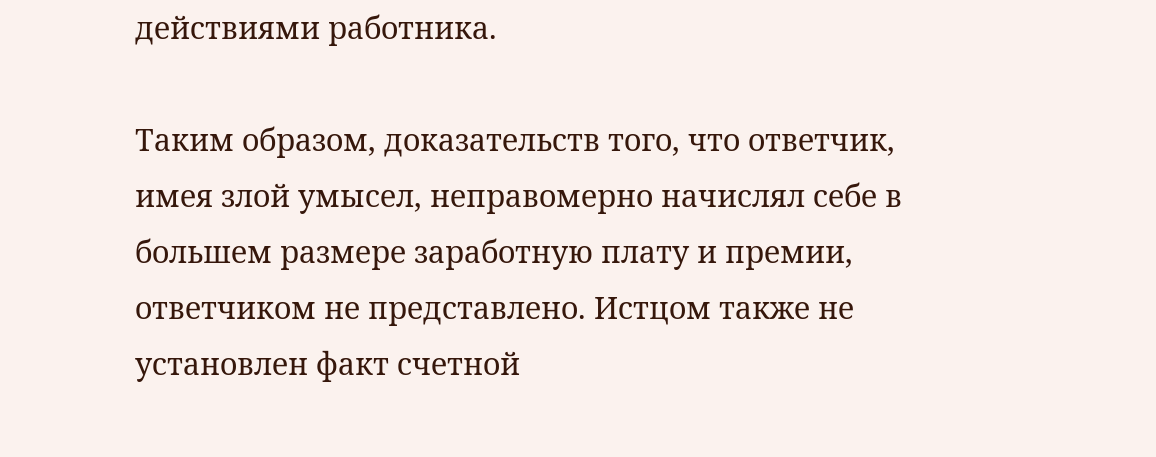действиями работника.

Таким образом, доказательств того, что ответчик, имея злой умысел, неправомерно начислял себе в большем размере заработную плату и премии, ответчиком не представлено. Истцом также не установлен факт счетной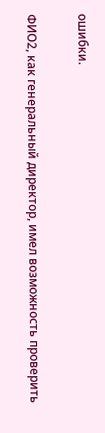ошибки.

ФИО2, как генеральный директор, имел возможность проверить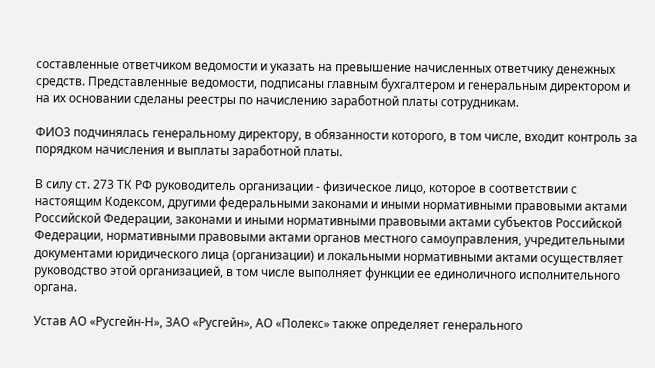составленные ответчиком ведомости и указать на превышение начисленных ответчику денежных средств. Представленные ведомости, подписаны главным бухгалтером и генеральным директором и на их основании сделаны реестры по начислению заработной платы сотрудникам.

ФИО3 подчинялась генеральному директору, в обязанности которого, в том числе, входит контроль за порядком начисления и выплаты заработной платы.

В силу ст. 273 ТК РФ руководитель организации - физическое лицо, которое в соответствии с настоящим Кодексом, другими федеральными законами и иными нормативными правовыми актами Российской Федерации, законами и иными нормативными правовыми актами субъектов Российской Федерации, нормативными правовыми актами органов местного самоуправления, учредительными документами юридического лица (организации) и локальными нормативными актами осуществляет руководство этой организацией, в том числе выполняет функции ее единоличного исполнительного органа.

Устав АО «Русгейн-Н», ЗАО «Русгейн», АО «Полекс» также определяет генерального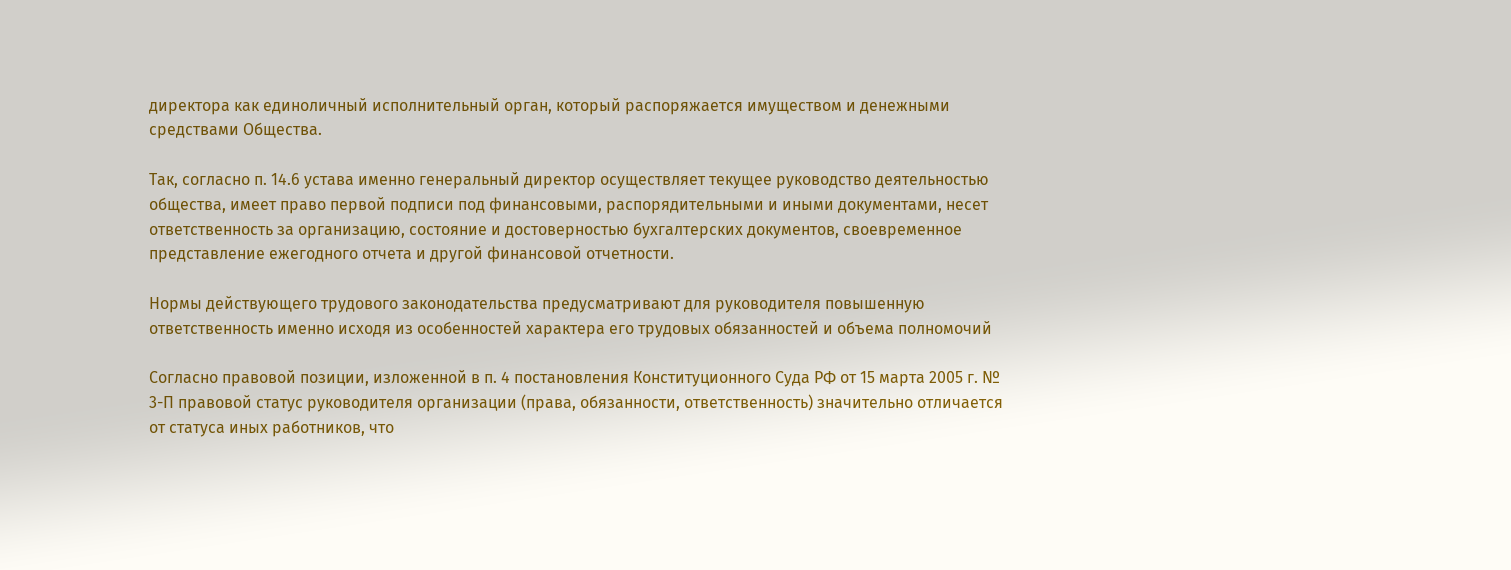директора как единоличный исполнительный орган, который распоряжается имуществом и денежными средствами Общества.

Так, согласно п. 14.6 устава именно генеральный директор осуществляет текущее руководство деятельностью общества, имеет право первой подписи под финансовыми, распорядительными и иными документами, несет ответственность за организацию, состояние и достоверностью бухгалтерских документов, своевременное представление ежегодного отчета и другой финансовой отчетности.

Нормы действующего трудового законодательства предусматривают для руководителя повышенную ответственность именно исходя из особенностей характера его трудовых обязанностей и объема полномочий

Согласно правовой позиции, изложенной в п. 4 постановления Конституционного Суда РФ от 15 марта 2005 г. № 3-П правовой статус руководителя организации (права, обязанности, ответственность) значительно отличается от статуса иных работников, что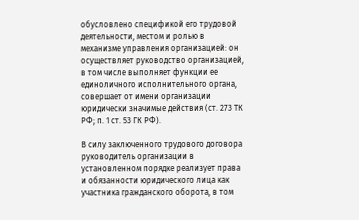обусловлено спецификой его трудовой деятельности, местом и ролью в механизме управления организацией: он осуществляет руководство организацией, в том числе выполняет функции ее единоличного исполнительного органа, совершает от имени организации юридически значимые действия (ст. 273 ТК РФ; п. 1 ст. 53 ГК РФ).

В силу заключенного трудового договора руководитель организации в установленном порядке реализует права и обязанности юридического лица как участника гражданского оборота, в том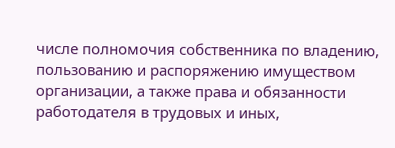числе полномочия собственника по владению, пользованию и распоряжению имуществом организации, а также права и обязанности работодателя в трудовых и иных,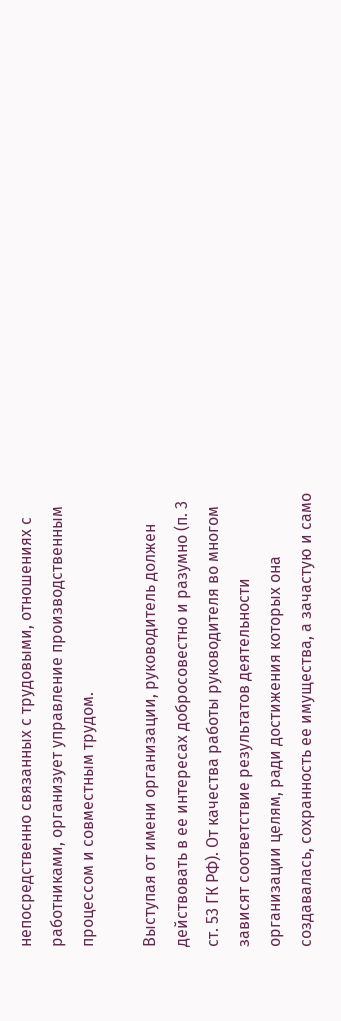непосредственно связанных с трудовыми, отношениях с работниками, организует управление производственным процессом и совместным трудом.

Выступая от имени организации, руководитель должен действовать в ее интересах добросовестно и разумно (п. 3 ст. 53 ГК РФ). От качества работы руководителя во многом зависят соответствие результатов деятельности организации целям, ради достижения которых она создавалась, сохранность ее имущества, а зачастую и само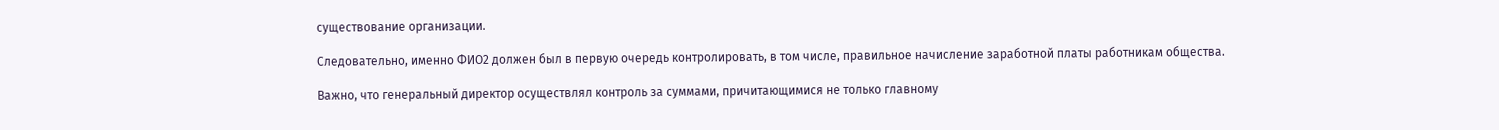существование организации.

Следовательно, именно ФИО2 должен был в первую очередь контролировать, в том числе, правильное начисление заработной платы работникам общества.

Важно, что генеральный директор осуществлял контроль за суммами, причитающимися не только главному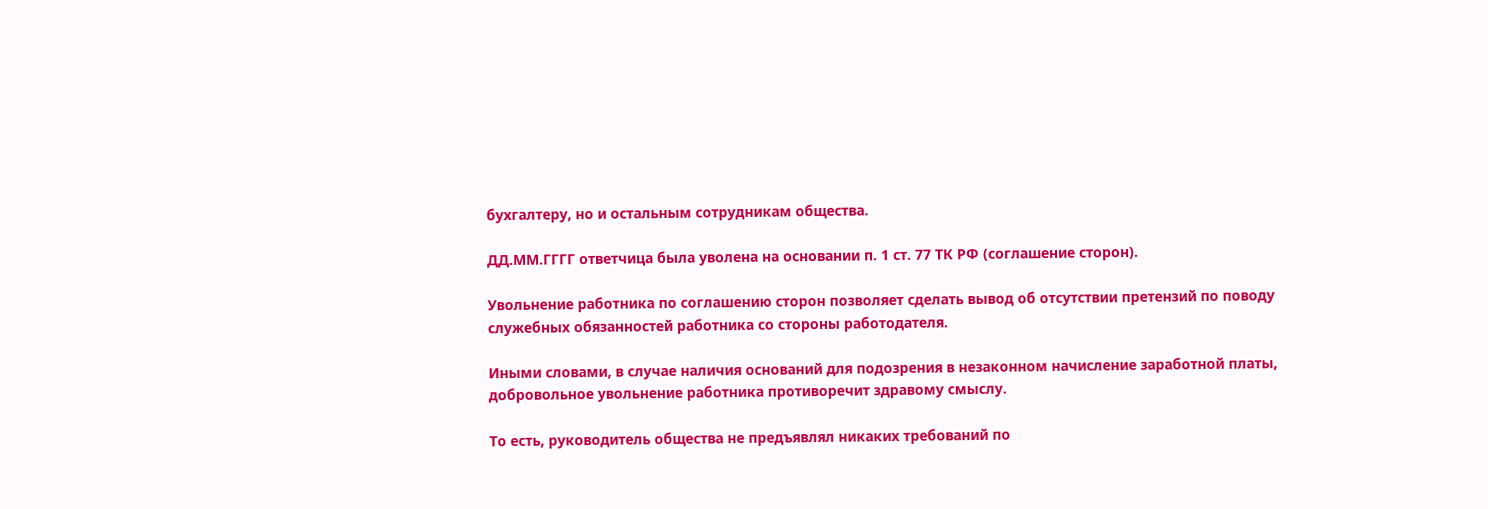бухгалтеру, но и остальным сотрудникам общества.

ДД.ММ.ГГГГ ответчица была уволена на основании п. 1 ст. 77 ТК РФ (соглашение сторон).

Увольнение работника по соглашению сторон позволяет сделать вывод об отсутствии претензий по поводу служебных обязанностей работника со стороны работодателя.

Иными словами, в случае наличия оснований для подозрения в незаконном начисление заработной платы, добровольное увольнение работника противоречит здравому смыслу.

То есть, руководитель общества не предъявлял никаких требований по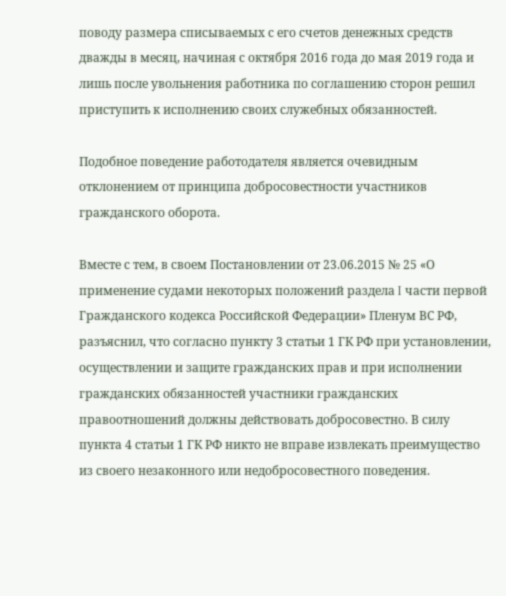поводу размера списываемых с его счетов денежных средств дважды в месяц, начиная с октября 2016 года до мая 2019 года и лишь после увольнения работника по соглашению сторон решил приступить к исполнению своих служебных обязанностей.

Подобное поведение работодателя является очевидным отклонением от принципа добросовестности участников гражданского оборота.

Вместе с тем, в своем Постановлении от 23.06.2015 № 25 «О применение судами некоторых положений раздела I части первой Гражданского кодекса Российской Федерации» Пленум ВС РФ, разъяснил, что согласно пункту 3 статьи 1 ГК РФ при установлении, осуществлении и защите гражданских прав и при исполнении гражданских обязанностей участники гражданских правоотношений должны действовать добросовестно. В силу пункта 4 статьи 1 ГК РФ никто не вправе извлекать преимущество из своего незаконного или недобросовестного поведения.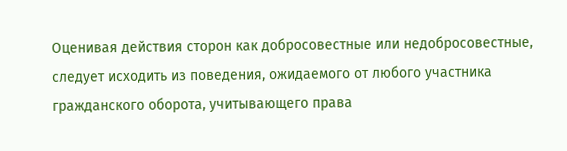Оценивая действия сторон как добросовестные или недобросовестные, следует исходить из поведения, ожидаемого от любого участника гражданского оборота, учитывающего права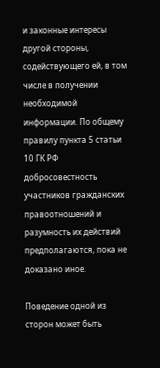и законные интересы другой стороны, содействующего ей, в том числе в получении необходимой информации. По общему правилу пункта 5 статьи 10 ГК РФ добросовестность участников гражданских правоотношений и разумность их действий предполагаются, пока не доказано иное.

Поведение одной из сторон может быть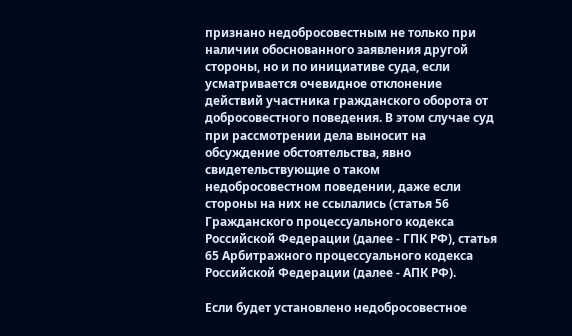признано недобросовестным не только при наличии обоснованного заявления другой стороны, но и по инициативе суда, если усматривается очевидное отклонение действий участника гражданского оборота от добросовестного поведения. В этом случае суд при рассмотрении дела выносит на обсуждение обстоятельства, явно свидетельствующие о таком недобросовестном поведении, даже если стороны на них не ссылались (статья 56 Гражданского процессуального кодекса Российской Федерации (далее - ГПК РФ), статья 65 Арбитражного процессуального кодекса Российской Федерации (далее - АПК РФ).

Если будет установлено недобросовестное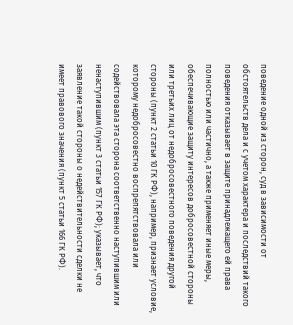поведение одной из сторон, суд в зависимости от обстоятельств дела и с учетом характера и последствий такого поведения отказывает в защите принадлежащего ей права полностью или частично, а также применяет иные меры, обеспечивающие защиту интересов добросовестной стороны или третьих лиц от недобросовестного поведения другой стороны (пункт 2 статьи 10 ГК РФ), например, признает условие, которому недобросовестно воспрепятствовала или содействовала эта сторона соответственно наступившим или ненаступившим (пункт 3 статьи 157 ГК РФ); указывает, что заявление такой стороны о недействительности сделки не имеет правового значения (пункт 5 статьи 166 ГК РФ).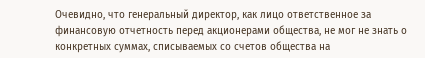Очевидно, что генеральный директор, как лицо ответственное за финансовую отчетность перед акционерами общества, не мог не знать о конкретных суммах, списываемых со счетов общества на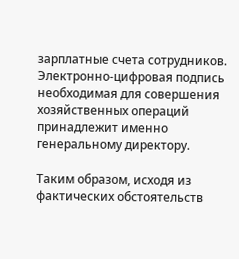зарплатные счета сотрудников. Электронно-цифровая подпись необходимая для совершения хозяйственных операций принадлежит именно генеральному директору.

Таким образом, исходя из фактических обстоятельств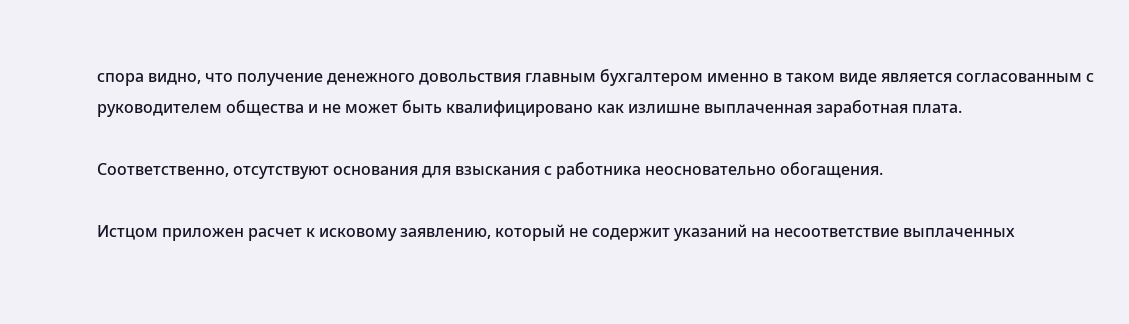спора видно, что получение денежного довольствия главным бухгалтером именно в таком виде является согласованным с руководителем общества и не может быть квалифицировано как излишне выплаченная заработная плата.

Соответственно, отсутствуют основания для взыскания с работника неосновательно обогащения.

Истцом приложен расчет к исковому заявлению, который не содержит указаний на несоответствие выплаченных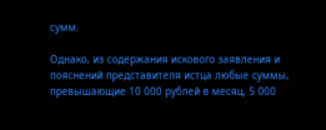сумм.

Однако, из содержания искового заявления и пояснений представителя истца любые суммы, превышающие 10 000 рублей в месяц, 5 000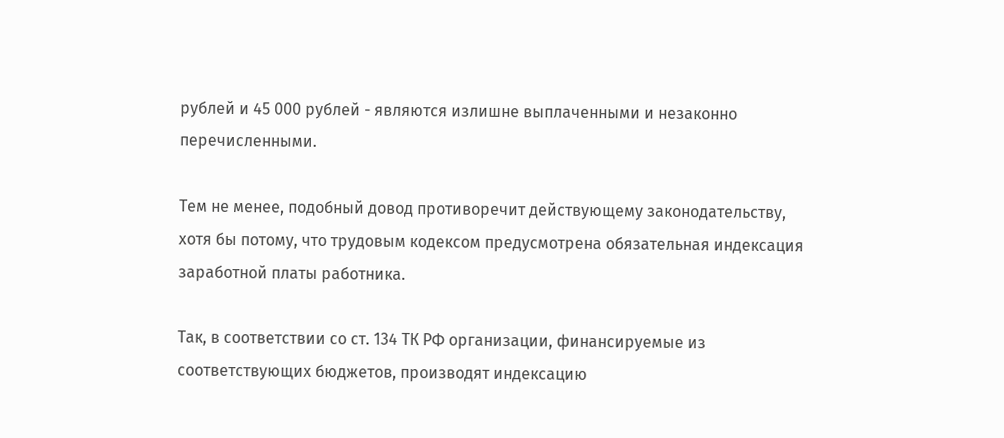рублей и 45 000 рублей - являются излишне выплаченными и незаконно перечисленными.

Тем не менее, подобный довод противоречит действующему законодательству, хотя бы потому, что трудовым кодексом предусмотрена обязательная индексация заработной платы работника.

Так, в соответствии со ст. 134 ТК РФ организации, финансируемые из соответствующих бюджетов, производят индексацию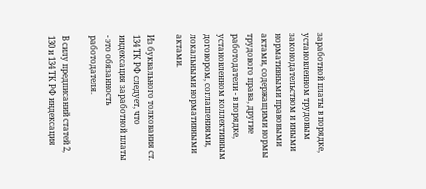заработной платы в порядке, установленном трудовым законодательством и иными нормативными правовыми актами, содержащими нормы трудового права, другие работодатели - в порядке, установленном коллективным договором, соглашениями, локальными нормативными актами.

Из буквального толкования ст. 134 ТК РФ следует, что индексация заработной платы - это обязанность работодателя.

В силу предписаний статей 2, 130 и 134 ТК РФ индексация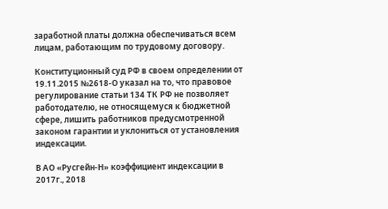заработной платы должна обеспечиваться всем лицам, работающим по трудовому договору.

Конституционный суд РФ в своем определении от 19.11.2015 №2618-О указал на то, что правовое регулирование статьи 134 ТК РФ не позволяет работодателю, не относящемуся к бюджетной сфере, лишить работников предусмотренной законом гарантии и уклониться от установления индексации.

В АО «Русгейн-Н» коэффициент индексации в 2017г., 2018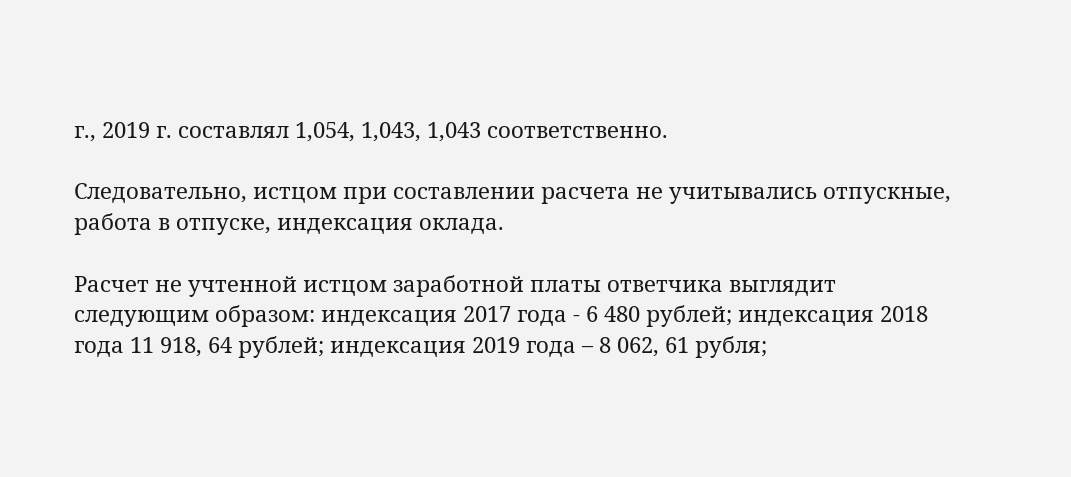г., 2019 г. составлял 1,054, 1,043, 1,043 соответственно.

Следовательно, истцом при составлении расчета не учитывались отпускные, работа в отпуске, индексация оклада.

Расчет не учтенной истцом заработной платы ответчика выглядит следующим образом: индексация 2017 года - 6 480 рублей; индексация 2018 года 11 918, 64 рублей; индексация 2019 года – 8 062, 61 рубля;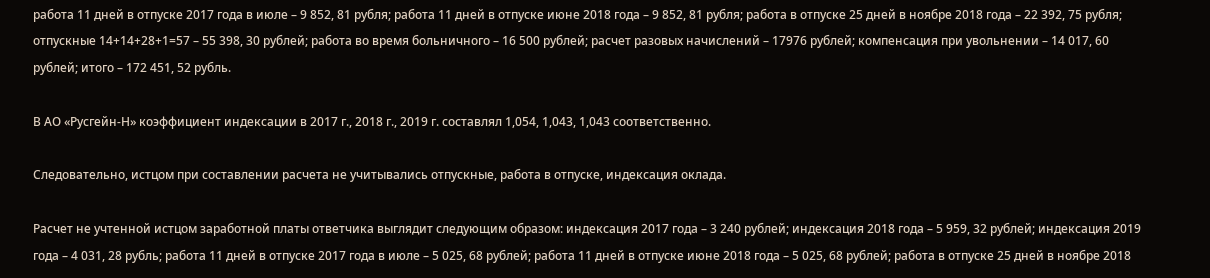работа 11 дней в отпуске 2017 года в июле – 9 852, 81 рубля; работа 11 дней в отпуске июне 2018 года – 9 852, 81 рубля; работа в отпуске 25 дней в ноябре 2018 года – 22 392, 75 рубля; отпускные 14+14+28+1=57 – 55 398, 30 рублей; работа во время больничного – 16 500 рублей; расчет разовых начислений – 17976 рублей; компенсация при увольнении – 14 017, 60 рублей; итого – 172 451, 52 рубль.

В АО «Русгейн-Н» коэффициент индексации в 2017 г., 2018 г., 2019 г. составлял 1,054, 1,043, 1,043 соответственно.

Следовательно, истцом при составлении расчета не учитывались отпускные, работа в отпуске, индексация оклада.

Расчет не учтенной истцом заработной платы ответчика выглядит следующим образом: индексация 2017 года – 3 240 рублей; индексация 2018 года – 5 959, 32 рублей; индексация 2019 года – 4 031, 28 рубль; работа 11 дней в отпуске 2017 года в июле – 5 025, 68 рублей; работа 11 дней в отпуске июне 2018 года – 5 025, 68 рублей; работа в отпуске 25 дней в ноябре 2018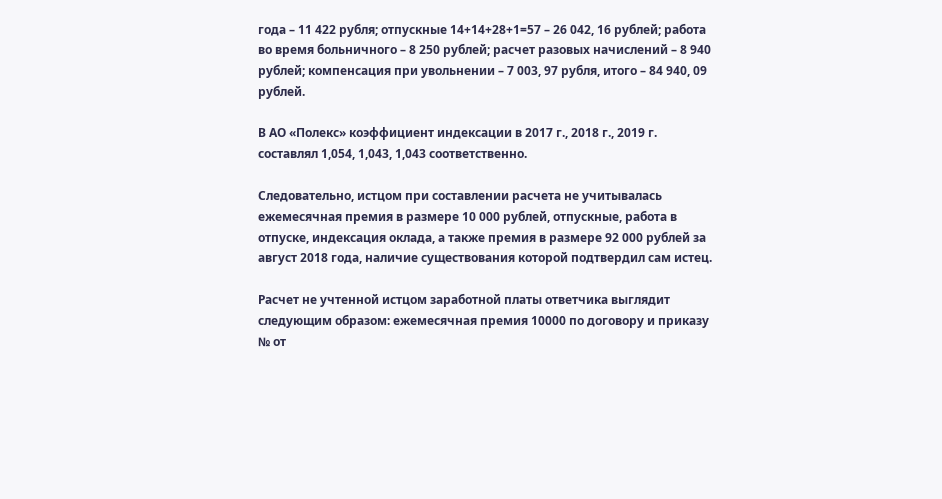года – 11 422 рубля; отпускные 14+14+28+1=57 – 26 042, 16 рублей; работа во время больничного – 8 250 рублей; расчет разовых начислений – 8 940 рублей; компенсация при увольнении – 7 003, 97 рубля, итого – 84 940, 09 рублей.

В АО «Полекс» коэффициент индексации в 2017 г., 2018 г., 2019 г. составлял 1,054, 1,043, 1,043 соответственно.

Следовательно, истцом при составлении расчета не учитывалась ежемесячная премия в размере 10 000 рублей, отпускные, работа в отпуске, индексация оклада, а также премия в размере 92 000 рублей за август 2018 года, наличие существования которой подтвердил сам истец.

Расчет не учтенной истцом заработной платы ответчика выглядит следующим образом: ежемесячная премия 10000 по договору и приказу № от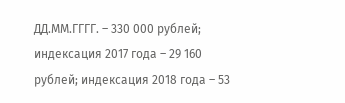ДД.ММ.ГГГГ. – 330 000 рублей; индексация 2017 года – 29 160 рублей; индексация 2018 года – 53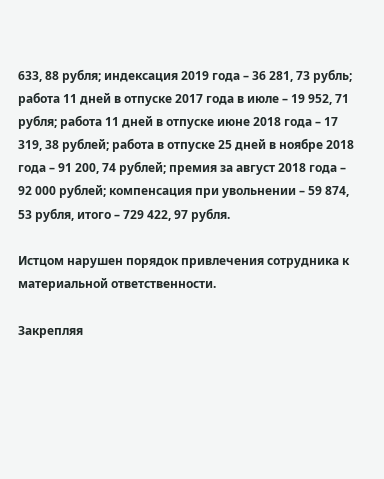633, 88 рубля; индексация 2019 года – 36 281, 73 рубль; работа 11 дней в отпуске 2017 года в июле – 19 952, 71 рубля; работа 11 дней в отпуске июне 2018 года – 17 319, 38 рублей; работа в отпуске 25 дней в ноябре 2018 года – 91 200, 74 рублей; премия за август 2018 года – 92 000 рублей; компенсация при увольнении – 59 874, 53 рубля, итого – 729 422, 97 рубля.

Истцом нарушен порядок привлечения сотрудника к материальной ответственности.

Закрепляя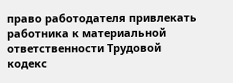право работодателя привлекать работника к материальной ответственности Трудовой кодекс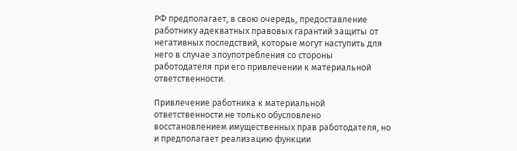РФ предполагает, в свою очередь, предоставление работнику адекватных правовых гарантий защиты от негативных последствий, которые могут наступить для него в случае злоупотребления со стороны работодателя при его привлечении к материальной ответственности.

Привлечение работника к материальной ответственности не только обусловлено восстановлением имущественных прав работодателя, но и предполагает реализацию функции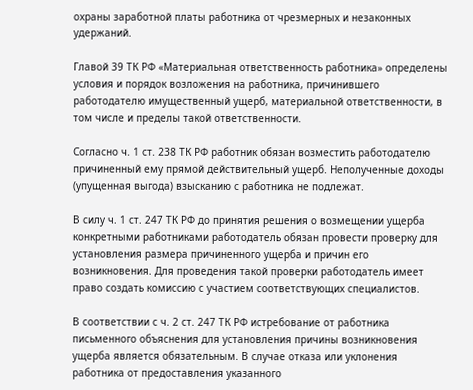охраны заработной платы работника от чрезмерных и незаконных удержаний.

Главой 39 ТК РФ «Материальная ответственность работника» определены условия и порядок возложения на работника, причинившего работодателю имущественный ущерб, материальной ответственности, в том числе и пределы такой ответственности.

Согласно ч. 1 ст. 238 ТК РФ работник обязан возместить работодателю причиненный ему прямой действительный ущерб. Неполученные доходы (упущенная выгода) взысканию с работника не подлежат.

В силу ч. 1 ст. 247 ТК РФ до принятия решения о возмещении ущерба конкретными работниками работодатель обязан провести проверку для установления размера причиненного ущерба и причин его возникновения. Для проведения такой проверки работодатель имеет право создать комиссию с участием соответствующих специалистов.

В соответствии с ч. 2 ст. 247 ТК РФ истребование от работника письменного объяснения для установления причины возникновения ущерба является обязательным. В случае отказа или уклонения работника от предоставления указанного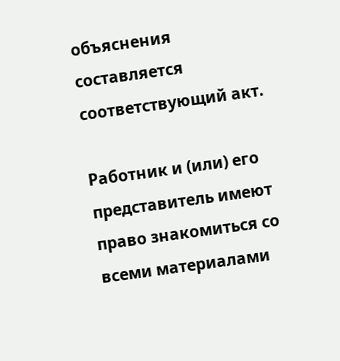объяснения составляется соответствующий акт.

Работник и (или) его представитель имеют право знакомиться со всеми материалами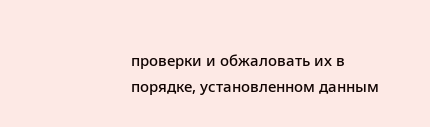проверки и обжаловать их в порядке, установленном данным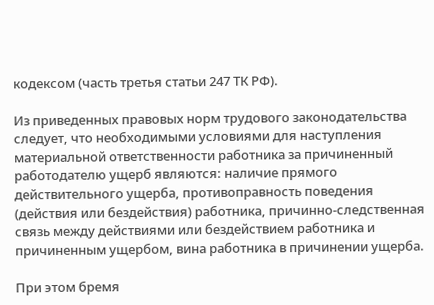кодексом (часть третья статьи 247 ТК РФ).

Из приведенных правовых норм трудового законодательства следует, что необходимыми условиями для наступления материальной ответственности работника за причиненный работодателю ущерб являются: наличие прямого действительного ущерба, противоправность поведения (действия или бездействия) работника, причинно-следственная связь между действиями или бездействием работника и причиненным ущербом, вина работника в причинении ущерба.

При этом бремя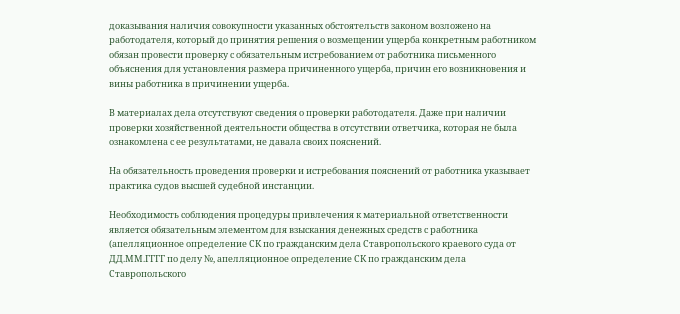доказывания наличия совокупности указанных обстоятельств законом возложено на работодателя, который до принятия решения о возмещении ущерба конкретным работником обязан провести проверку с обязательным истребованием от работника письменного объяснения для установления размера причиненного ущерба, причин его возникновения и вины работника в причинении ущерба.

В материалах дела отсутствуют сведения о проверки работодателя. Даже при наличии проверки хозяйственной деятельности общества в отсутствии ответчика, которая не была ознакомлена с ее результатами, не давала своих пояснений.

На обязательность проведения проверки и истребования пояснений от работника указывает практика судов высшей судебной инстанции.

Необходимость соблюдения процедуры привлечения к материальной ответственности является обязательным элементом для взыскания денежных средств с работника (апелляционное определение СК по гражданским дела Ставропольского краевого суда от ДД.ММ.ГГГГ по делу №, апелляционное определение СК по гражданским дела Ставропольского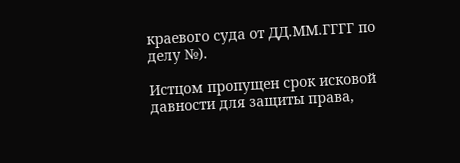краевого суда от ДД.ММ.ГГГГ по делу №).

Истцом пропущен срок исковой давности для защиты права,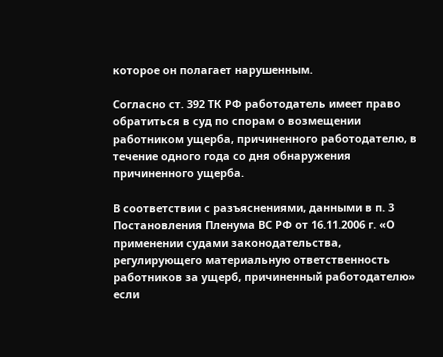которое он полагает нарушенным.

Согласно ст. 392 ТК РФ работодатель имеет право обратиться в суд по спорам о возмещении работником ущерба, причиненного работодателю, в течение одного года со дня обнаружения причиненного ущерба.

В соответствии с разъяснениями, данными в п. 3 Постановления Пленума ВС РФ от 16.11.2006 г. «О применении судами законодательства, регулирующего материальную ответственность работников за ущерб, причиненный работодателю» если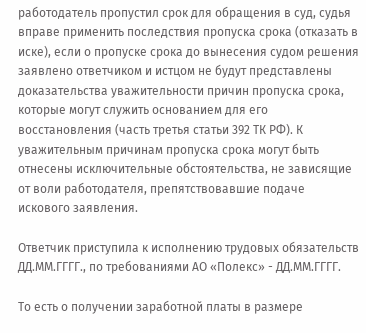работодатель пропустил срок для обращения в суд, судья вправе применить последствия пропуска срока (отказать в иске), если о пропуске срока до вынесения судом решения заявлено ответчиком и истцом не будут представлены доказательства уважительности причин пропуска срока, которые могут служить основанием для его восстановления (часть третья статьи 392 ТК РФ). К уважительным причинам пропуска срока могут быть отнесены исключительные обстоятельства, не зависящие от воли работодателя, препятствовавшие подаче искового заявления.

Ответчик приступила к исполнению трудовых обязательств ДД.ММ.ГГГГ., по требованиями АО «Полекс» - ДД.ММ.ГГГГ.

То есть о получении заработной платы в размере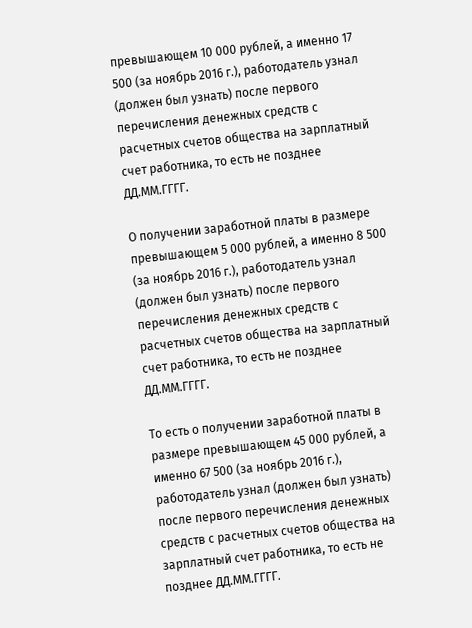превышающем 10 000 рублей, а именно 17 500 (за ноябрь 2016 г.), работодатель узнал (должен был узнать) после первого перечисления денежных средств с расчетных счетов общества на зарплатный счет работника, то есть не позднее ДД.ММ.ГГГГ.

О получении заработной платы в размере превышающем 5 000 рублей, а именно 8 500 (за ноябрь 2016 г.), работодатель узнал (должен был узнать) после первого перечисления денежных средств с расчетных счетов общества на зарплатный счет работника, то есть не позднее ДД.ММ.ГГГГ.

То есть о получении заработной платы в размере превышающем 45 000 рублей, а именно 67 500 (за ноябрь 2016 г.), работодатель узнал (должен был узнать) после первого перечисления денежных средств с расчетных счетов общества на зарплатный счет работника, то есть не позднее ДД.ММ.ГГГГ.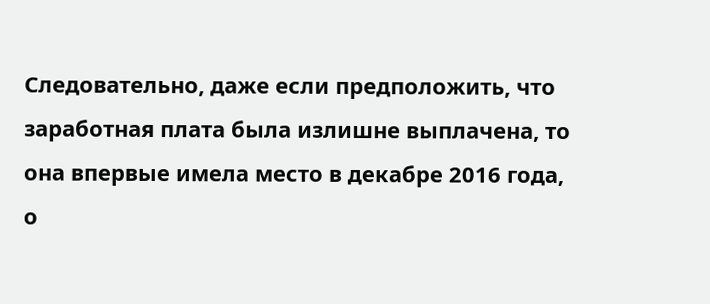Следовательно, даже если предположить, что заработная плата была излишне выплачена, то она впервые имела место в декабре 2016 года, о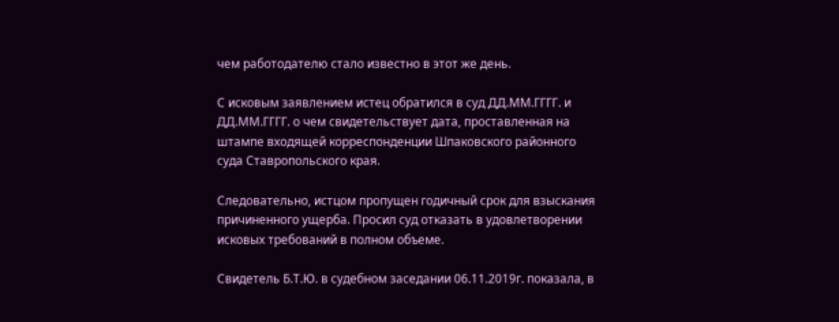чем работодателю стало известно в этот же день.

С исковым заявлением истец обратился в суд ДД.ММ.ГГГГ. и ДД.ММ.ГГГГ. о чем свидетельствует дата, проставленная на штампе входящей корреспонденции Шпаковского районного суда Ставропольского края.

Следовательно, истцом пропущен годичный срок для взыскания причиненного ущерба. Просил суд отказать в удовлетворении исковых требований в полном объеме.

Свидетель Б.Т.Ю. в судебном заседании 06.11.2019г. показала, в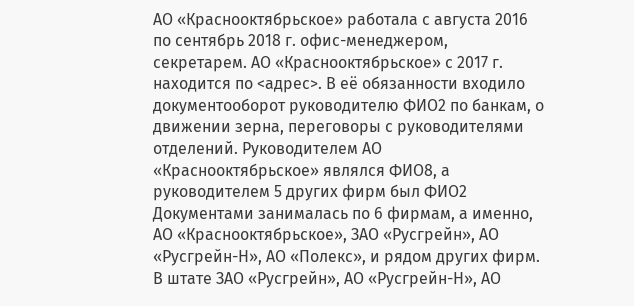АО «Краснооктябрьское» работала с августа 2016 по сентябрь 2018 г. офис-менеджером, секретарем. АО «Краснооктябрьское» с 2017 г. находится по <адрес>. В её обязанности входило документооборот руководителю ФИО2 по банкам, о движении зерна, переговоры с руководителями отделений. Руководителем АО «Краснооктябрьское» являлся ФИО8, а руководителем 5 других фирм был ФИО2 Документами занималась по 6 фирмам, а именно, АО «Краснооктябрьское», ЗАО «Русгрейн», АО «Русгрейн-Н», АО «Полекс», и рядом других фирм. В штате ЗАО «Русгрейн», АО «Русгрейн-Н», АО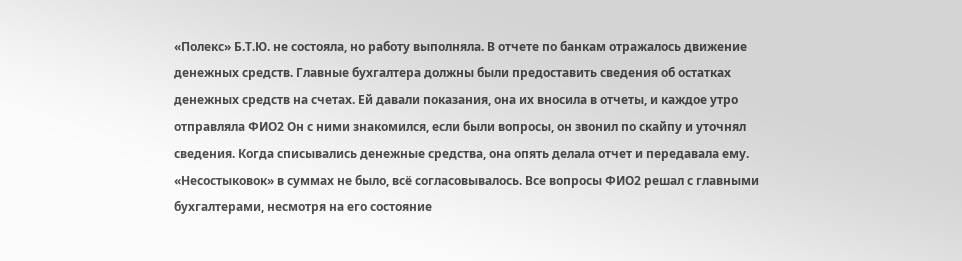«Полекс» Б.Т.Ю. не состояла, но работу выполняла. В отчете по банкам отражалось движение денежных средств. Главные бухгалтера должны были предоставить сведения об остатках денежных средств на счетах. Ей давали показания, она их вносила в отчеты, и каждое утро отправляла ФИО2 Он с ними знакомился, если были вопросы, он звонил по скайпу и уточнял сведения. Когда списывались денежные средства, она опять делала отчет и передавала ему. «Несостыковок» в суммах не было, всё согласовывалось. Все вопросы ФИО2 решал с главными бухгалтерами, несмотря на его состояние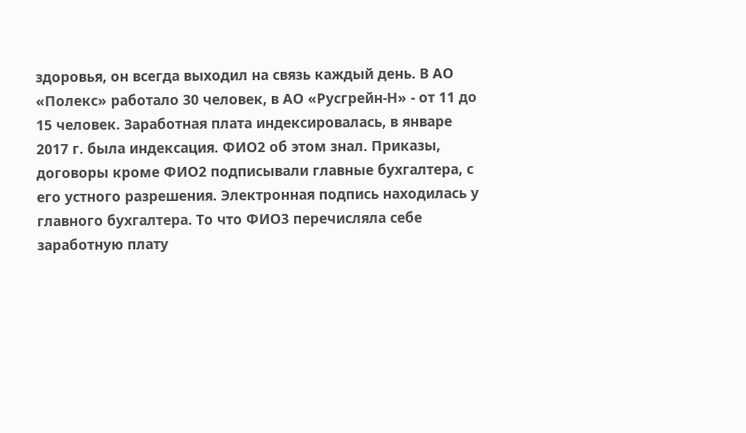здоровья, он всегда выходил на связь каждый день. В АО «Полекс» работало 30 человек, в АО «Русгрейн-Н» - от 11 до 15 человек. Заработная плата индексировалась, в январе 2017 г. была индексация. ФИО2 об этом знал. Приказы, договоры кроме ФИО2 подписывали главные бухгалтера, с его устного разрешения. Электронная подпись находилась у главного бухгалтера. То что ФИО3 перечисляла себе заработную плату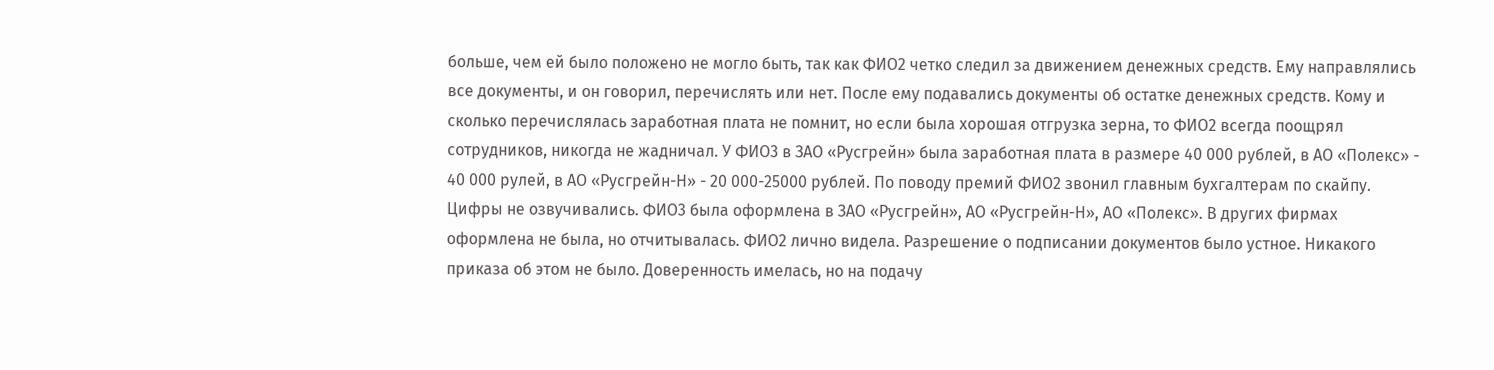больше, чем ей было положено не могло быть, так как ФИО2 четко следил за движением денежных средств. Ему направлялись все документы, и он говорил, перечислять или нет. После ему подавались документы об остатке денежных средств. Кому и сколько перечислялась заработная плата не помнит, но если была хорошая отгрузка зерна, то ФИО2 всегда поощрял сотрудников, никогда не жадничал. У ФИО3 в ЗАО «Русгрейн» была заработная плата в размере 40 000 рублей, в АО «Полекс» - 40 000 рулей, в АО «Русгрейн-Н» - 20 000-25000 рублей. По поводу премий ФИО2 звонил главным бухгалтерам по скайпу. Цифры не озвучивались. ФИО3 была оформлена в ЗАО «Русгрейн», АО «Русгрейн-Н», АО «Полекс». В других фирмах оформлена не была, но отчитывалась. ФИО2 лично видела. Разрешение о подписании документов было устное. Никакого приказа об этом не было. Доверенность имелась, но на подачу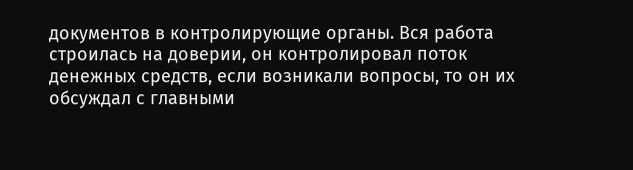документов в контролирующие органы. Вся работа строилась на доверии, он контролировал поток денежных средств, если возникали вопросы, то он их обсуждал с главными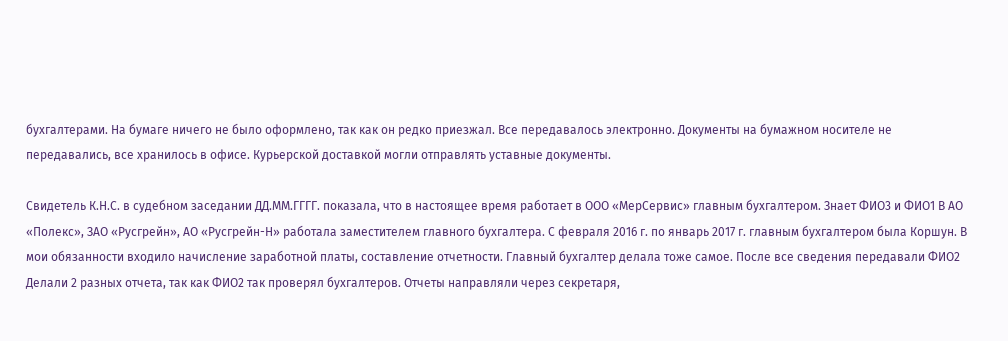бухгалтерами. На бумаге ничего не было оформлено, так как он редко приезжал. Все передавалось электронно. Документы на бумажном носителе не передавались, все хранилось в офисе. Курьерской доставкой могли отправлять уставные документы.

Свидетель К.Н.С. в судебном заседании ДД.ММ.ГГГГ. показала, что в настоящее время работает в ООО «МерСервис» главным бухгалтером. Знает ФИО3 и ФИО1 В АО «Полекс», ЗАО «Русгрейн», АО «Русгрейн-Н» работала заместителем главного бухгалтера. С февраля 2016 г. по январь 2017 г. главным бухгалтером была Коршун. В мои обязанности входило начисление заработной платы, составление отчетности. Главный бухгалтер делала тоже самое. После все сведения передавали ФИО2 Делали 2 разных отчета, так как ФИО2 так проверял бухгалтеров. Отчеты направляли через секретаря,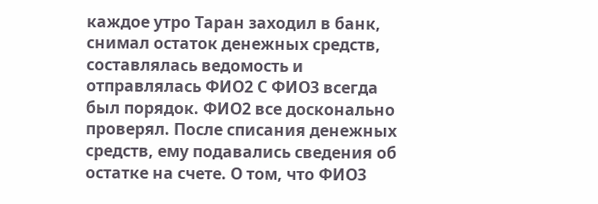каждое утро Таран заходил в банк, снимал остаток денежных средств, составлялась ведомость и отправлялась ФИО2 С ФИО3 всегда был порядок. ФИО2 все досконально проверял. После списания денежных средств, ему подавались сведения об остатке на счете. О том, что ФИО3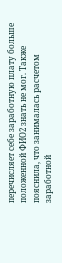перечисляет себе заработную плату больше положенной ФИО2 знать не мог. Также пояснила, что занималась расчетом заработной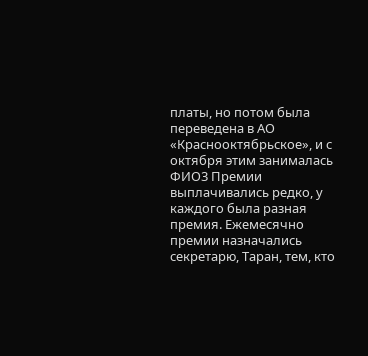платы, но потом была переведена в АО «Краснооктябрьское», и с октября этим занималась ФИО3 Премии выплачивались редко, у каждого была разная премия. Ежемесячно премии назначались секретарю, Таран, тем, кто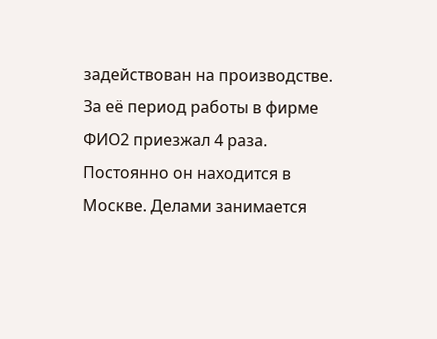задействован на производстве. За её период работы в фирме ФИО2 приезжал 4 раза. Постоянно он находится в Москве. Делами занимается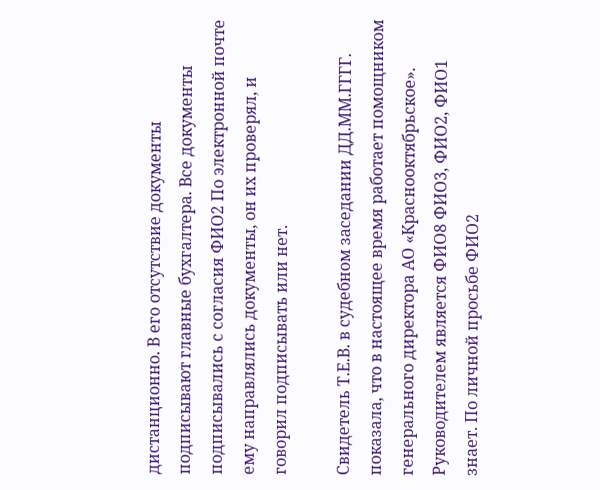дистанционно. В его отсутствие документы подписывают главные бухгалтера. Все документы подписывались с согласия ФИО2 По электронной почте ему направлялись документы, он их проверял, и говорил подписывать или нет.

Свидетель Т.Е.В. в судебном заседании ДД.ММ.ГГГГ. показала, что в настоящее время работает помощником генерального директора АО «Краснооктябрьское». Руководителем является ФИО8 ФИО3, ФИО2, ФИО1 знает. По личной просьбе ФИО2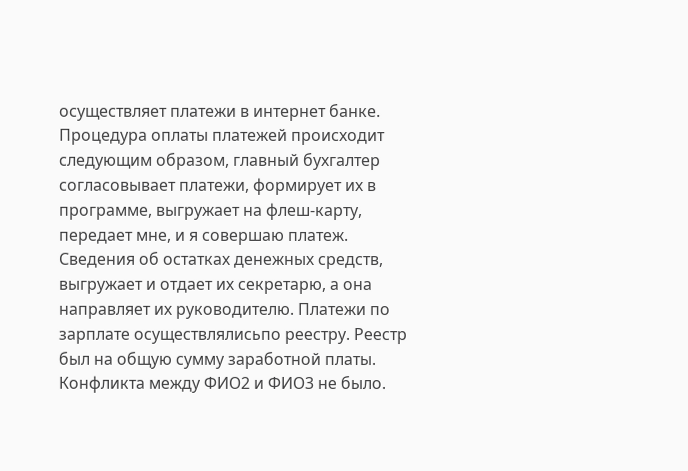осуществляет платежи в интернет банке. Процедура оплаты платежей происходит следующим образом, главный бухгалтер согласовывает платежи, формирует их в программе, выгружает на флеш-карту, передает мне, и я совершаю платеж. Сведения об остатках денежных средств, выгружает и отдает их секретарю, а она направляет их руководителю. Платежи по зарплате осуществлялисьпо реестру. Реестр был на общую сумму заработной платы. Конфликта между ФИО2 и ФИО3 не было.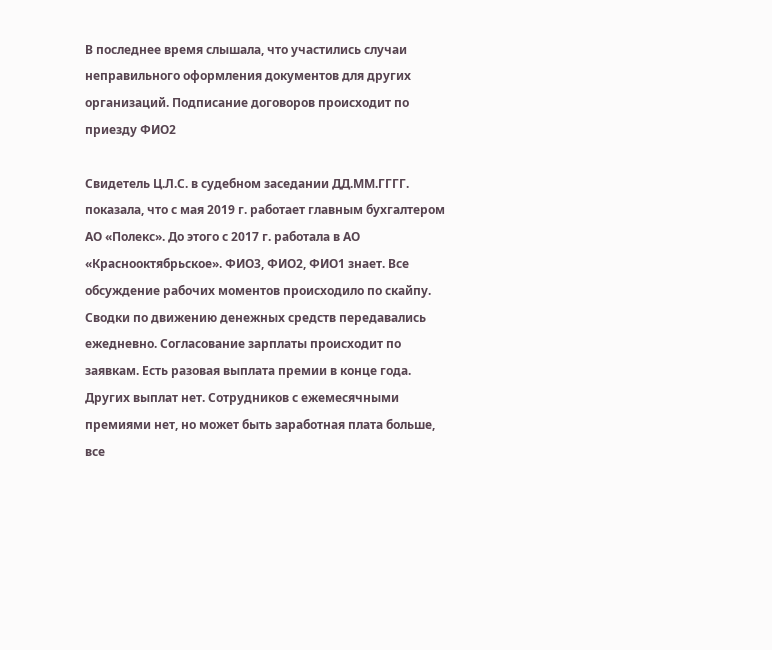В последнее время слышала, что участились случаи неправильного оформления документов для других организаций. Подписание договоров происходит по приезду ФИО2

Свидетель Ц.Л.С. в судебном заседании ДД.ММ.ГГГГ. показала, что с мая 2019 г. работает главным бухгалтером АО «Полекс». До этого с 2017 г. работала в АО «Краснооктябрьское». ФИО3, ФИО2, ФИО1 знает. Все обсуждение рабочих моментов происходило по скайпу. Сводки по движению денежных средств передавались ежедневно. Согласование зарплаты происходит по заявкам. Есть разовая выплата премии в конце года. Других выплат нет. Сотрудников с ежемесячными премиями нет, но может быть заработная плата больше, все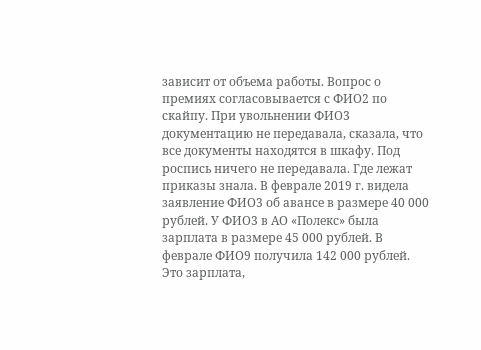зависит от объема работы. Вопрос о премиях согласовывается с ФИО2 по скайпу. При увольнении ФИО3 документацию не передавала, сказала, что все документы находятся в шкафу. Под роспись ничего не передавала. Где лежат приказы знала. В феврале 2019 г. видела заявление ФИО3 об авансе в размере 40 000 рублей. У ФИО3 в АО «Полекс» была зарплата в размере 45 000 рублей. В феврале ФИО9 получила 142 000 рублей. Это зарплата,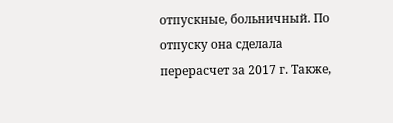отпускные, больничный. По отпуску она сделала перерасчет за 2017 г. Также,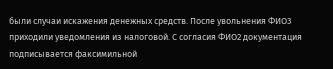были случаи искажения денежных средств. После увольнения ФИО3 приходили уведомления из налоговой. С согласия ФИО2 документация подписывается факсимильной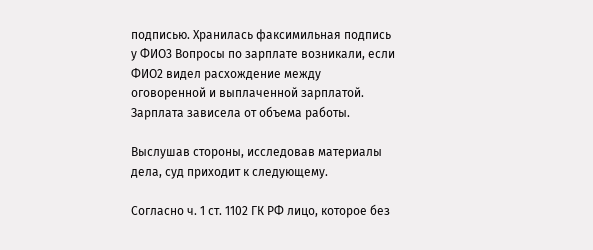подписью. Хранилась факсимильная подпись у ФИО3 Вопросы по зарплате возникали, если ФИО2 видел расхождение между оговоренной и выплаченной зарплатой. Зарплата зависела от объема работы.

Выслушав стороны, исследовав материалы дела, суд приходит к следующему.

Согласно ч. 1 ст. 1102 ГК РФ лицо, которое без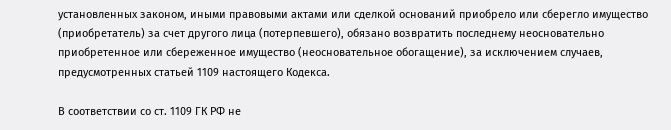установленных законом, иными правовыми актами или сделкой оснований приобрело или сберегло имущество (приобретатель) за счет другого лица (потерпевшего), обязано возвратить последнему неосновательно приобретенное или сбереженное имущество (неосновательное обогащение), за исключением случаев, предусмотренных статьей 1109 настоящего Кодекса.

В соответствии со ст. 1109 ГК РФ не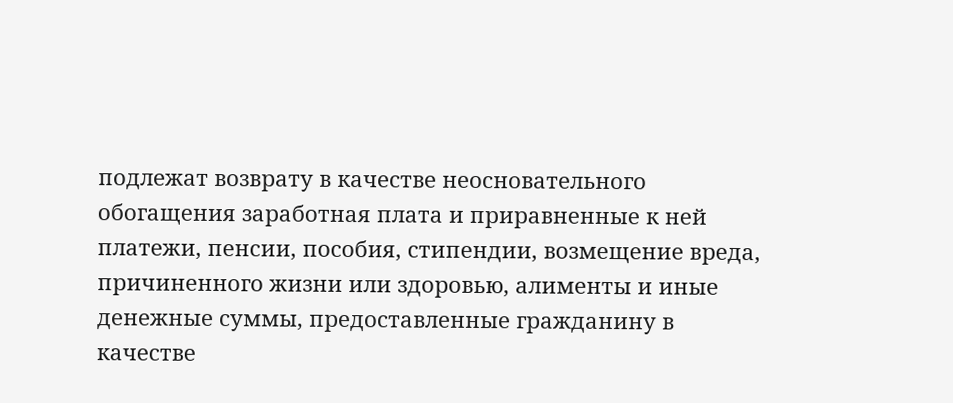подлежат возврату в качестве неосновательного обогащения заработная плата и приравненные к ней платежи, пенсии, пособия, стипендии, возмещение вреда, причиненного жизни или здоровью, алименты и иные денежные суммы, предоставленные гражданину в качестве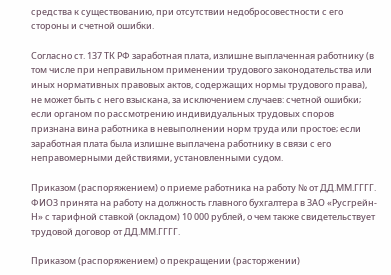средства к существованию, при отсутствии недобросовестности с его стороны и счетной ошибки.

Согласно ст. 137 ТК РФ заработная плата, излишне выплаченная работнику (в том числе при неправильном применении трудового законодательства или иных нормативных правовых актов, содержащих нормы трудового права), не может быть с него взыскана, за исключением случаев: счетной ошибки; если органом по рассмотрению индивидуальных трудовых споров признана вина работника в невыполнении норм труда или простое; если заработная плата была излишне выплачена работнику в связи с его неправомерными действиями, установленными судом.

Приказом (распоряжением) о приеме работника на работу № от ДД.ММ.ГГГГ. ФИО3 принята на работу на должность главного бухгалтера в ЗАО «Русгрейн-Н» с тарифной ставкой (окладом) 10 000 рублей, о чем также свидетельствует трудовой договор от ДД.ММ.ГГГГ.

Приказом (распоряжением) о прекращении (расторжении)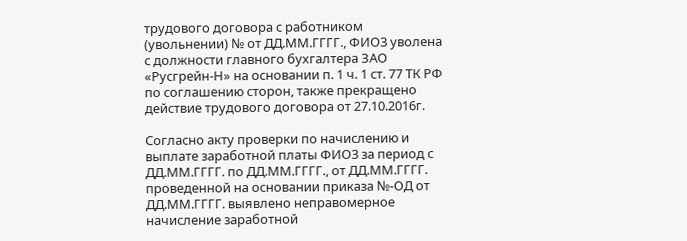трудового договора с работником (увольнении) № от ДД.ММ.ГГГГ., ФИО3 уволена с должности главного бухгалтера ЗАО «Русгрейн-Н» на основании п. 1 ч. 1 ст. 77 ТК РФ по соглашению сторон, также прекращено действие трудового договора от 27.10.2016г.

Согласно акту проверки по начислению и выплате заработной платы ФИО3 за период с ДД.ММ.ГГГГ. по ДД.ММ.ГГГГ., от ДД.ММ.ГГГГ. проведенной на основании приказа №-ОД от ДД.ММ.ГГГГ. выявлено неправомерное начисление заработной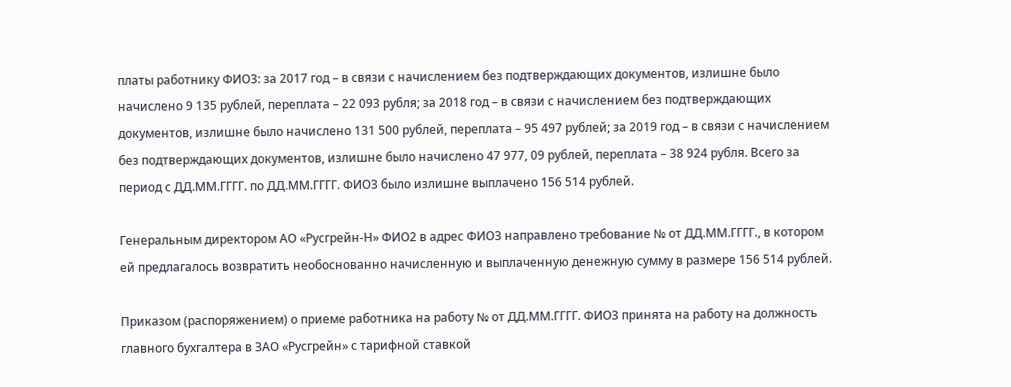платы работнику ФИО3: за 2017 год – в связи с начислением без подтверждающих документов, излишне было начислено 9 135 рублей, переплата – 22 093 рубля; за 2018 год – в связи с начислением без подтверждающих документов, излишне было начислено 131 500 рублей, переплата – 95 497 рублей; за 2019 год – в связи с начислением без подтверждающих документов, излишне было начислено 47 977, 09 рублей, переплата – 38 924 рубля. Всего за период с ДД.ММ.ГГГГ. по ДД.ММ.ГГГГ. ФИО3 было излишне выплачено 156 514 рублей.

Генеральным директором АО «Русгрейн-Н» ФИО2 в адрес ФИО3 направлено требование № от ДД.ММ.ГГГГ., в котором ей предлагалось возвратить необоснованно начисленную и выплаченную денежную сумму в размере 156 514 рублей.

Приказом (распоряжением) о приеме работника на работу № от ДД.ММ.ГГГГ. ФИО3 принята на работу на должность главного бухгалтера в ЗАО «Русгрейн» с тарифной ставкой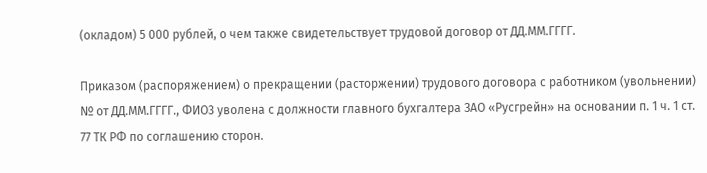(окладом) 5 000 рублей, о чем также свидетельствует трудовой договор от ДД.ММ.ГГГГ.

Приказом (распоряжением) о прекращении (расторжении) трудового договора с работником (увольнении) № от ДД.ММ.ГГГГ., ФИО3 уволена с должности главного бухгалтера ЗАО «Русгрейн» на основании п. 1 ч. 1 ст. 77 ТК РФ по соглашению сторон.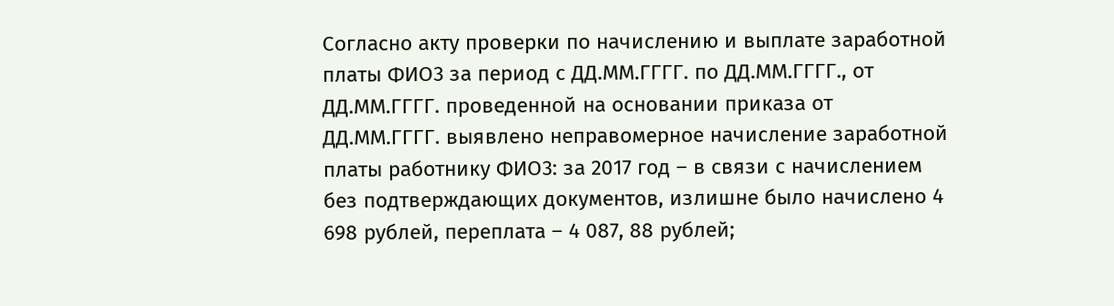Согласно акту проверки по начислению и выплате заработной платы ФИО3 за период с ДД.ММ.ГГГГ. по ДД.ММ.ГГГГ., от ДД.ММ.ГГГГ. проведенной на основании приказа от ДД.ММ.ГГГГ. выявлено неправомерное начисление заработной платы работнику ФИО3: за 2017 год – в связи с начислением без подтверждающих документов, излишне было начислено 4 698 рублей, переплата – 4 087, 88 рублей;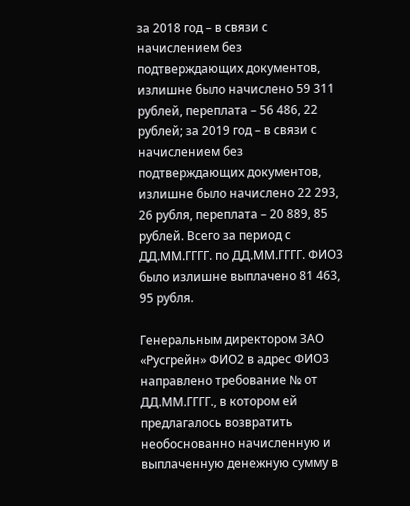за 2018 год – в связи с начислением без подтверждающих документов, излишне было начислено 59 311 рублей, переплата – 56 486, 22 рублей; за 2019 год – в связи с начислением без подтверждающих документов, излишне было начислено 22 293, 26 рубля, переплата – 20 889, 85 рублей. Всего за период с ДД.ММ.ГГГГ. по ДД.ММ.ГГГГ. ФИО3 было излишне выплачено 81 463, 95 рубля.

Генеральным директором ЗАО «Русгрейн» ФИО2 в адрес ФИО3 направлено требование № от ДД.ММ.ГГГГ., в котором ей предлагалось возвратить необоснованно начисленную и выплаченную денежную сумму в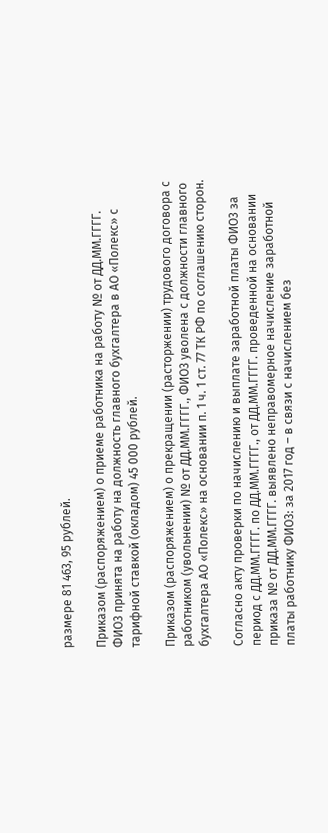размере 81 463, 95 рублей.

Приказом (распоряжением) о приеме работника на работу № от ДД.ММ.ГГГГ. ФИО3 принята на работу на должность главного бухгалтера в АО «Полекс» с тарифной ставкой (окладом) 45 000 рублей.

Приказом (распоряжением) о прекращении (расторжении) трудового договора с работником (увольнении) № от ДД.ММ.ГГГГ., ФИО3 уволена с должности главного бухгалтера АО «Полекс» на основании п. 1 ч. 1 ст. 77 ТК РФ по соглашению сторон.

Согласно акту проверки по начислению и выплате заработной платы ФИО3 за период с ДД.ММ.ГГГГ. по ДД.ММ.ГГГГ., от ДД.ММ.ГГГГ. проведенной на основании приказа № от ДД.ММ.ГГГГ. выявлено неправомерное начисление заработной платы работнику ФИО3: за 2017 год – в связи с начислением без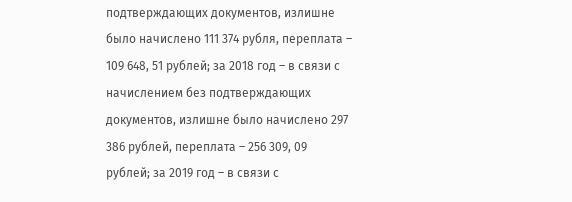подтверждающих документов, излишне было начислено 111 374 рубля, переплата – 109 648, 51 рублей; за 2018 год – в связи с начислением без подтверждающих документов, излишне было начислено 297 386 рублей, переплата – 256 309, 09 рублей; за 2019 год – в связи с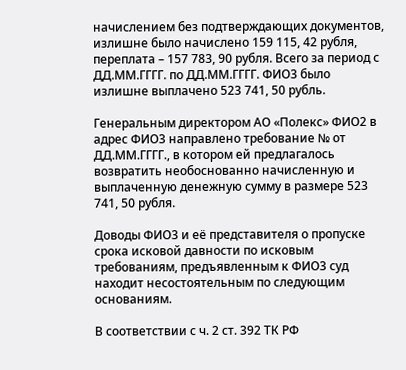начислением без подтверждающих документов, излишне было начислено 159 115, 42 рубля, переплата – 157 783, 90 рубля. Всего за период с ДД.ММ.ГГГГ. по ДД.ММ.ГГГГ. ФИО3 было излишне выплачено 523 741, 50 рубль.

Генеральным директором АО «Полекс» ФИО2 в адрес ФИО3 направлено требование № от ДД.ММ.ГГГГ., в котором ей предлагалось возвратить необоснованно начисленную и выплаченную денежную сумму в размере 523 741, 50 рубля.

Доводы ФИО3 и её представителя о пропуске срока исковой давности по исковым требованиям, предъявленным к ФИО3 суд находит несостоятельным по следующим основаниям.

В соответствии с ч. 2 ст. 392 ТК РФ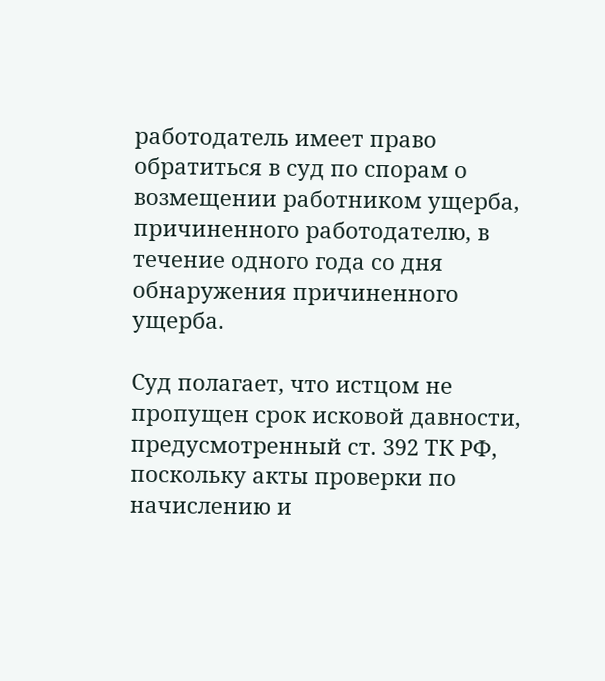работодатель имеет право обратиться в суд по спорам о возмещении работником ущерба, причиненного работодателю, в течение одного года со дня обнаружения причиненного ущерба.

Суд полагает, что истцом не пропущен срок исковой давности, предусмотренный ст. 392 ТК РФ, поскольку акты проверки по начислению и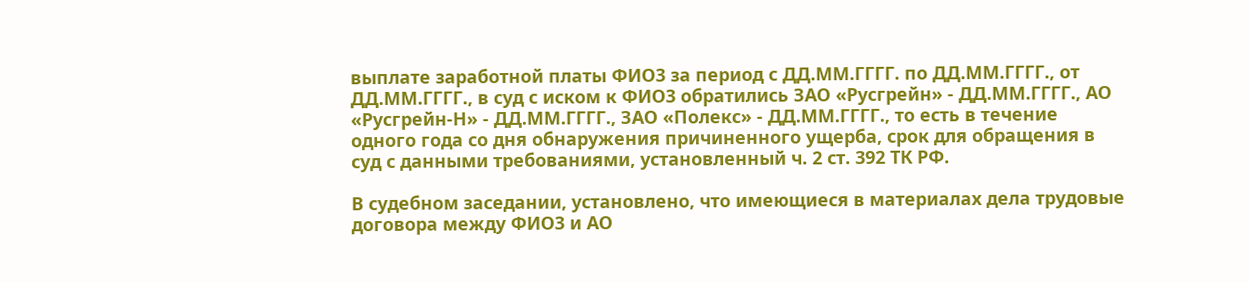выплате заработной платы ФИО3 за период с ДД.ММ.ГГГГ. по ДД.ММ.ГГГГ., от ДД.ММ.ГГГГ., в суд с иском к ФИО3 обратились ЗАО «Русгрейн» - ДД.ММ.ГГГГ., АО «Русгрейн-Н» - ДД.ММ.ГГГГ., ЗАО «Полекс» - ДД.ММ.ГГГГ., то есть в течение одного года со дня обнаружения причиненного ущерба, срок для обращения в суд с данными требованиями, установленный ч. 2 ст. 392 ТК РФ.

В судебном заседании, установлено, что имеющиеся в материалах дела трудовые договора между ФИО3 и АО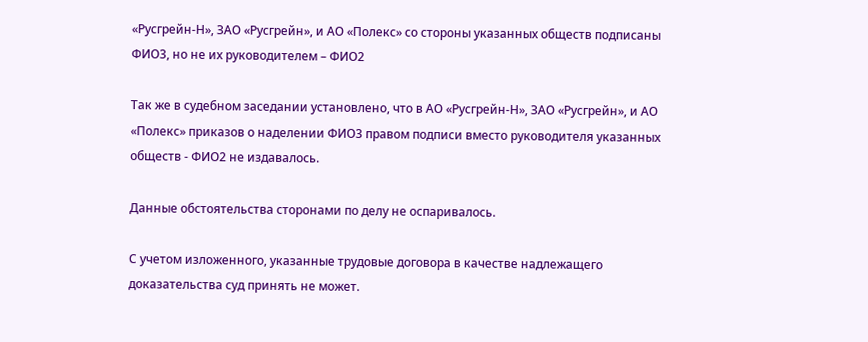«Русгрейн-Н», ЗАО «Русгрейн», и АО «Полекс» со стороны указанных обществ подписаны ФИО3, но не их руководителем – ФИО2

Так же в судебном заседании установлено, что в АО «Русгрейн-Н», ЗАО «Русгрейн», и АО «Полекс» приказов о наделении ФИО3 правом подписи вместо руководителя указанных обществ - ФИО2 не издавалось.

Данные обстоятельства сторонами по делу не оспаривалось.

С учетом изложенного, указанные трудовые договора в качестве надлежащего доказательства суд принять не может.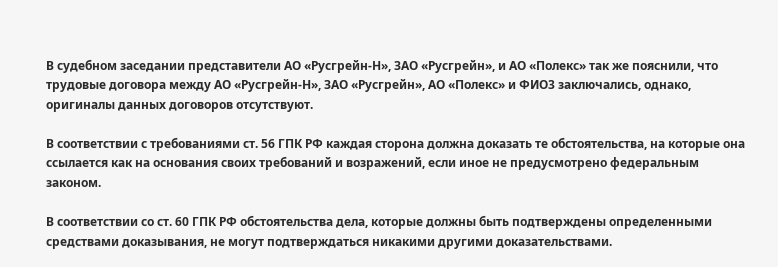В судебном заседании представители АО «Русгрейн-Н», ЗАО «Русгрейн», и АО «Полекс» так же пояснили, что трудовые договора между АО «Русгрейн-Н», ЗАО «Русгрейн», АО «Полекс» и ФИО3 заключались, однако, оригиналы данных договоров отсутствуют.

В соответствии с требованиями ст. 56 ГПК РФ каждая сторона должна доказать те обстоятельства, на которые она ссылается как на основания своих требований и возражений, если иное не предусмотрено федеральным законом.

В соответствии со ст. 60 ГПК РФ обстоятельства дела, которые должны быть подтверждены определенными средствами доказывания, не могут подтверждаться никакими другими доказательствами.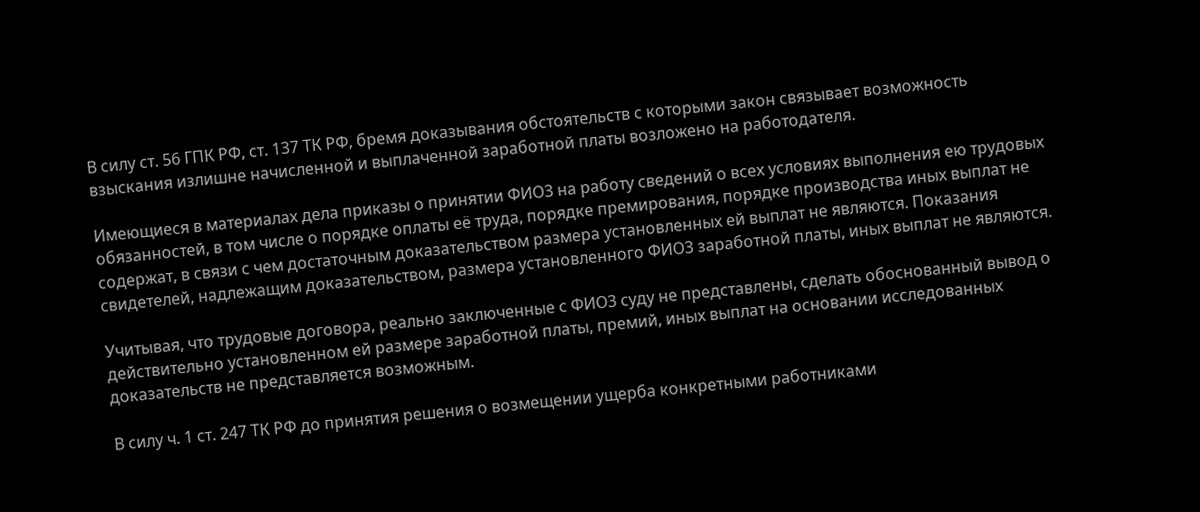В силу ст. 56 ГПК РФ, ст. 137 ТК РФ, бремя доказывания обстоятельств с которыми закон связывает возможность взыскания излишне начисленной и выплаченной заработной платы возложено на работодателя.

Имеющиеся в материалах дела приказы о принятии ФИО3 на работу сведений о всех условиях выполнения ею трудовых обязанностей, в том числе о порядке оплаты её труда, порядке премирования, порядке производства иных выплат не содержат, в связи с чем достаточным доказательством размера установленных ей выплат не являются. Показания свидетелей, надлежащим доказательством, размера установленного ФИО3 заработной платы, иных выплат не являются.

Учитывая, что трудовые договора, реально заключенные с ФИО3 суду не представлены, сделать обоснованный вывод о действительно установленном ей размере заработной платы, премий, иных выплат на основании исследованных доказательств не представляется возможным.

В силу ч. 1 ст. 247 ТК РФ до принятия решения о возмещении ущерба конкретными работниками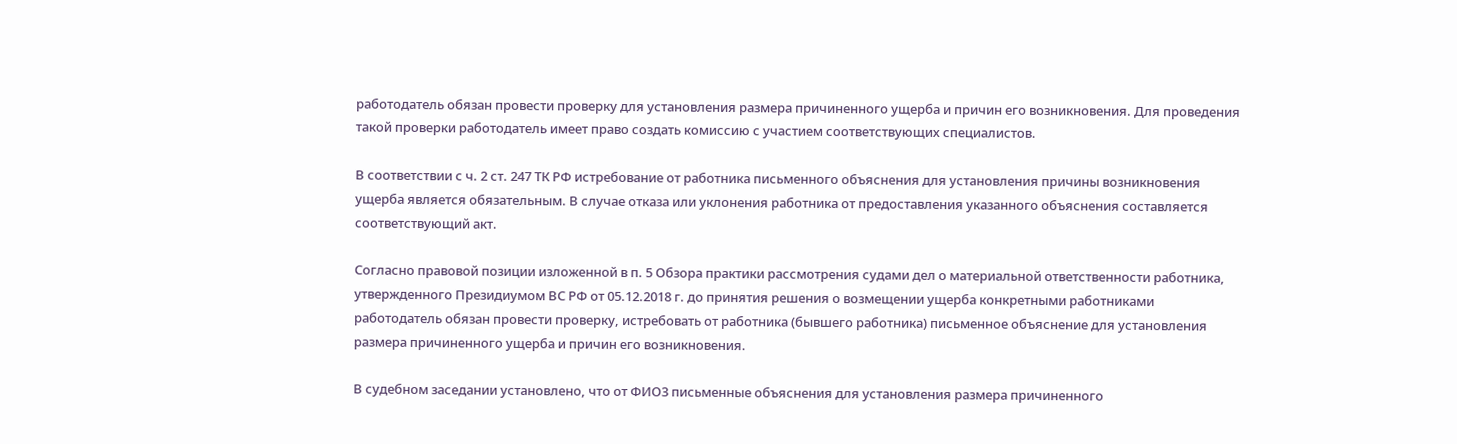работодатель обязан провести проверку для установления размера причиненного ущерба и причин его возникновения. Для проведения такой проверки работодатель имеет право создать комиссию с участием соответствующих специалистов.

В соответствии с ч. 2 ст. 247 ТК РФ истребование от работника письменного объяснения для установления причины возникновения ущерба является обязательным. В случае отказа или уклонения работника от предоставления указанного объяснения составляется соответствующий акт.

Согласно правовой позиции изложенной в п. 5 Обзора практики рассмотрения судами дел о материальной ответственности работника, утвержденного Президиумом ВС РФ от 05.12.2018 г. до принятия решения о возмещении ущерба конкретными работниками работодатель обязан провести проверку, истребовать от работника (бывшего работника) письменное объяснение для установления размера причиненного ущерба и причин его возникновения.

В судебном заседании установлено, что от ФИО3 письменные объяснения для установления размера причиненного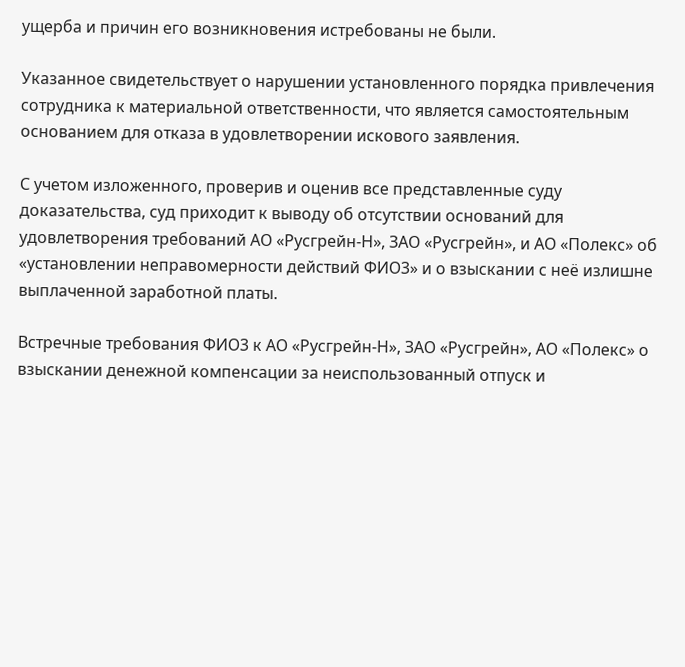ущерба и причин его возникновения истребованы не были.

Указанное свидетельствует о нарушении установленного порядка привлечения сотрудника к материальной ответственности, что является самостоятельным основанием для отказа в удовлетворении искового заявления.

С учетом изложенного, проверив и оценив все представленные суду доказательства, суд приходит к выводу об отсутствии оснований для удовлетворения требований АО «Русгрейн-Н», ЗАО «Русгрейн», и АО «Полекс» об «установлении неправомерности действий ФИО3» и о взыскании с неё излишне выплаченной заработной платы.

Встречные требования ФИО3 к АО «Русгрейн-Н», ЗАО «Русгрейн», АО «Полекс» о взыскании денежной компенсации за неиспользованный отпуск и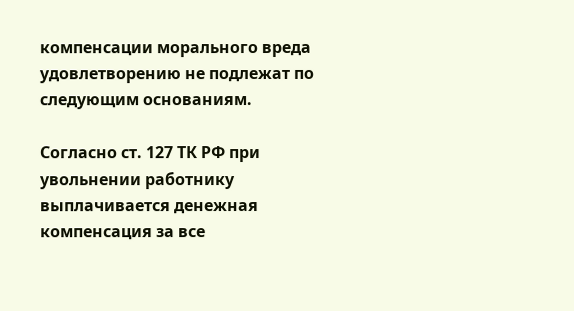компенсации морального вреда удовлетворению не подлежат по следующим основаниям.

Согласно ст. 127 ТК РФ при увольнении работнику выплачивается денежная компенсация за все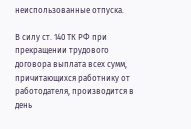неиспользованные отпуска.

В силу ст. 140 ТК РФ при прекращении трудового договора выплата всех сумм, причитающихся работнику от работодателя, производится в день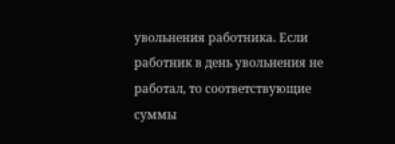увольнения работника. Если работник в день увольнения не работал, то соответствующие суммы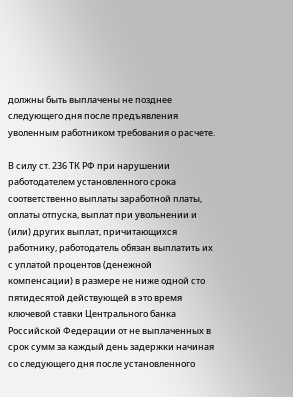должны быть выплачены не позднее следующего дня после предъявления уволенным работником требования о расчете.

В силу ст. 236 ТК РФ при нарушении работодателем установленного срока соответственно выплаты заработной платы, оплаты отпуска, выплат при увольнении и (или) других выплат, причитающихся работнику, работодатель обязан выплатить их с уплатой процентов (денежной компенсации) в размере не ниже одной сто пятидесятой действующей в это время ключевой ставки Центрального банка Российской Федерации от не выплаченных в срок сумм за каждый день задержки начиная со следующего дня после установленного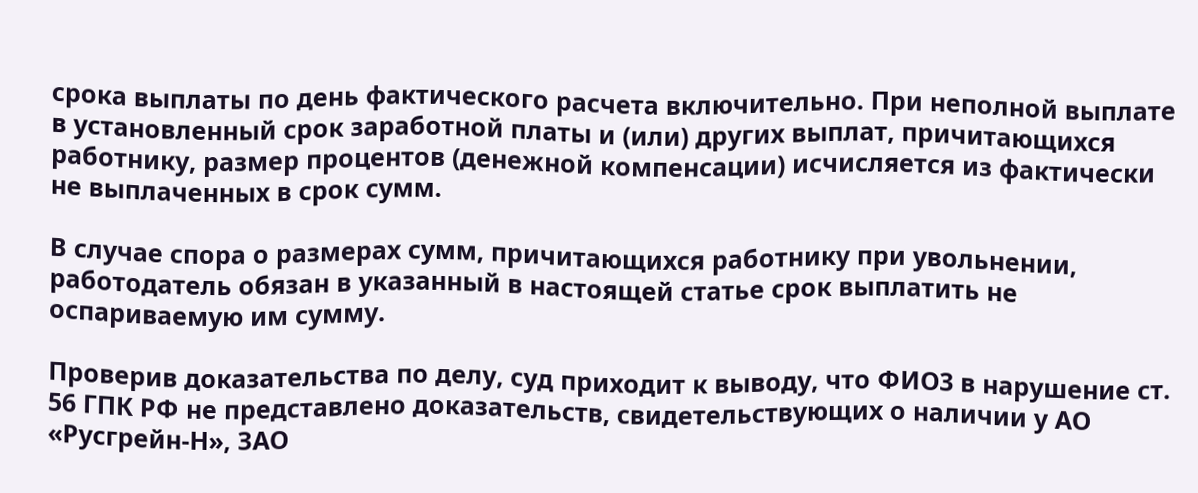срока выплаты по день фактического расчета включительно. При неполной выплате в установленный срок заработной платы и (или) других выплат, причитающихся работнику, размер процентов (денежной компенсации) исчисляется из фактически не выплаченных в срок сумм.

В случае спора о размерах сумм, причитающихся работнику при увольнении, работодатель обязан в указанный в настоящей статье срок выплатить не оспариваемую им сумму.

Проверив доказательства по делу, суд приходит к выводу, что ФИО3 в нарушение ст. 56 ГПК РФ не представлено доказательств, свидетельствующих о наличии у АО «Русгрейн-Н», ЗАО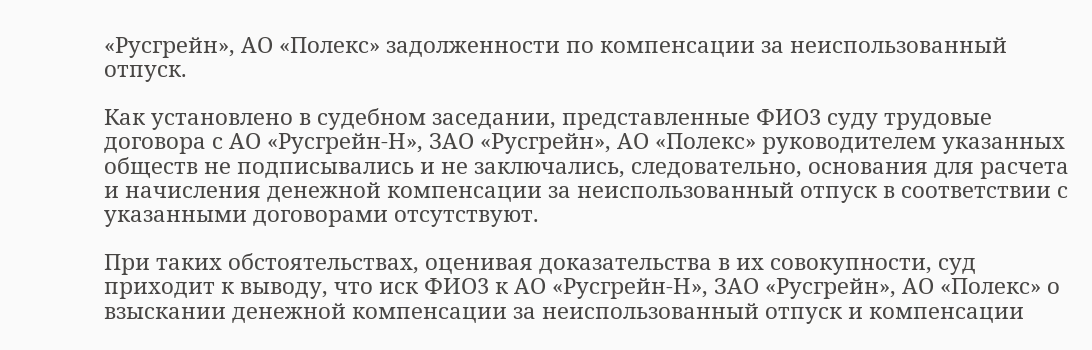«Русгрейн», АО «Полекс» задолженности по компенсации за неиспользованный отпуск.

Как установлено в судебном заседании, представленные ФИО3 суду трудовые договора с АО «Русгрейн-Н», ЗАО «Русгрейн», АО «Полекс» руководителем указанных обществ не подписывались и не заключались, следовательно, основания для расчета и начисления денежной компенсации за неиспользованный отпуск в соответствии с указанными договорами отсутствуют.

При таких обстоятельствах, оценивая доказательства в их совокупности, суд приходит к выводу, что иск ФИО3 к АО «Русгрейн-Н», ЗАО «Русгрейн», АО «Полекс» о взыскании денежной компенсации за неиспользованный отпуск и компенсации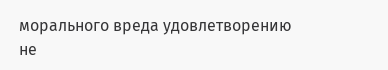морального вреда удовлетворению не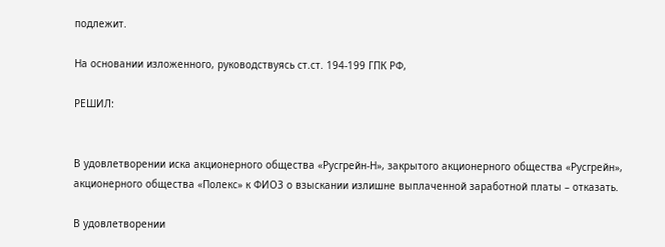подлежит.

На основании изложенного, руководствуясь ст.ст. 194-199 ГПК РФ,

РЕШИЛ:


В удовлетворении иска акционерного общества «Русгрейн-Н», закрытого акционерного общества «Русгрейн», акционерного общества «Полекс» к ФИО3 о взыскании излишне выплаченной заработной платы – отказать.

В удовлетворении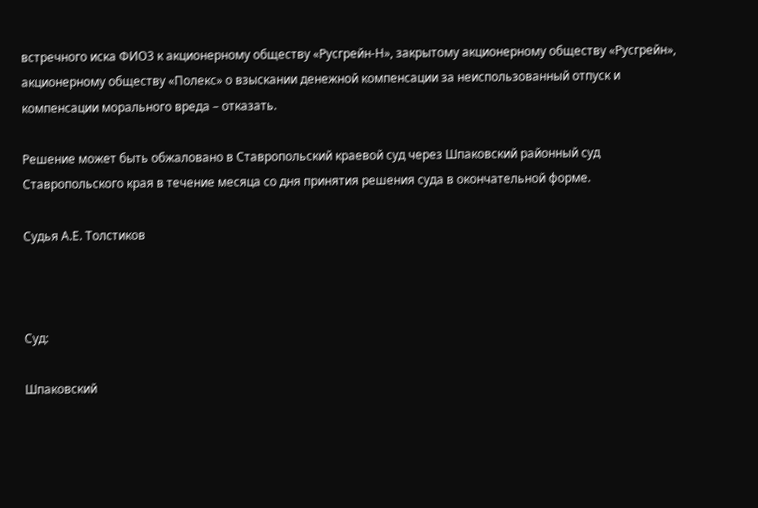встречного иска ФИО3 к акционерному обществу «Русгрейн-Н», закрытому акционерному обществу «Русгрейн», акционерному обществу «Полекс» о взыскании денежной компенсации за неиспользованный отпуск и компенсации морального вреда – отказать.

Решение может быть обжаловано в Ставропольский краевой суд через Шпаковский районный суд Ставропольского края в течение месяца со дня принятия решения суда в окончательной форме.

Судья А.Е. Толстиков



Суд:

Шпаковский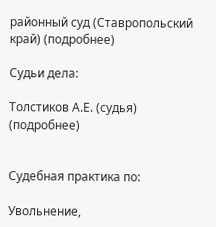районный суд (Ставропольский край) (подробнее)

Судьи дела:

Толстиков А.Е. (судья) (подробнее)


Судебная практика по:

Увольнение,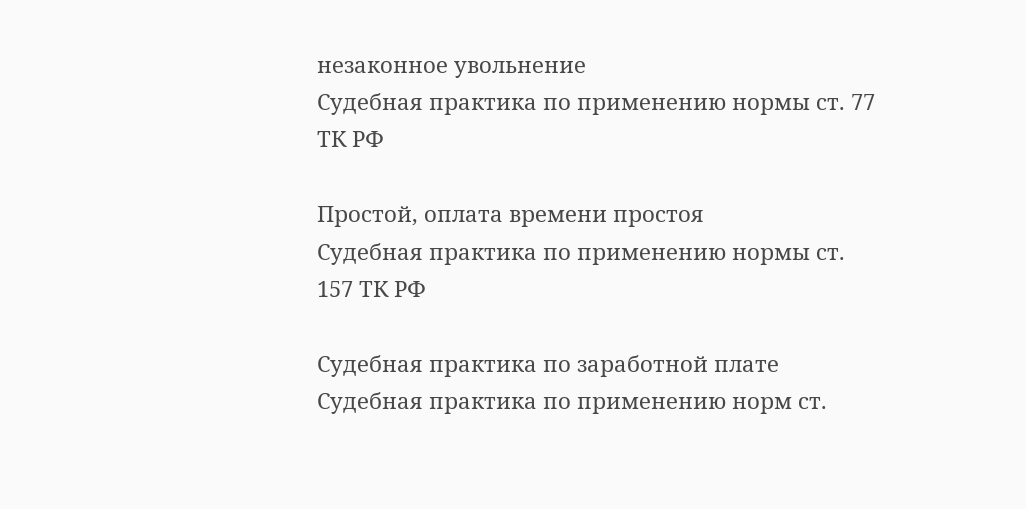незаконное увольнение
Судебная практика по применению нормы ст. 77 ТК РФ

Простой, оплата времени простоя
Судебная практика по применению нормы ст. 157 ТК РФ

Судебная практика по заработной плате
Судебная практика по применению норм ст.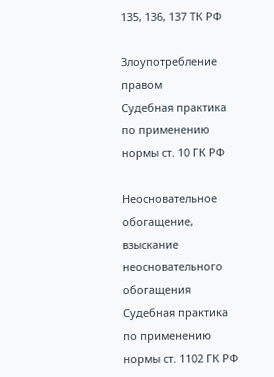135, 136, 137 ТК РФ

Злоупотребление правом
Судебная практика по применению нормы ст. 10 ГК РФ

Неосновательное обогащение, взыскание неосновательного обогащения
Судебная практика по применению нормы ст. 1102 ГК РФ